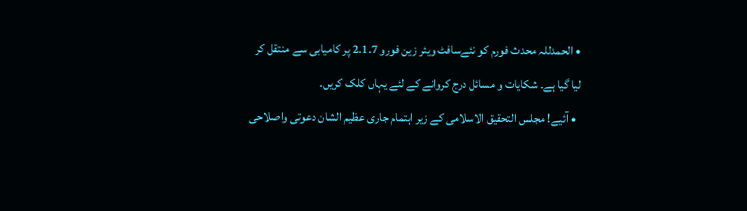• الحمدللہ محدث فورم کو نئےسافٹ ویئر زین فورو 2.1.7 پر کامیابی سے منتقل کر لیا گیا ہے۔ شکایات و مسائل درج کروانے کے لئے یہاں کلک کریں۔
  • آئیے! مجلس التحقیق الاسلامی کے زیر اہتمام جاری عظیم الشان دعوتی واصلاحی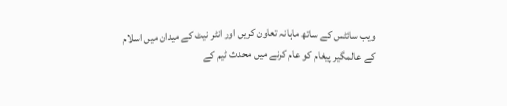ویب سائٹس کے ساتھ ماہانہ تعاون کریں اور انٹر نیٹ کے میدان میں اسلام کے عالمگیر پیغام کو عام کرنے میں محدث ٹیم کے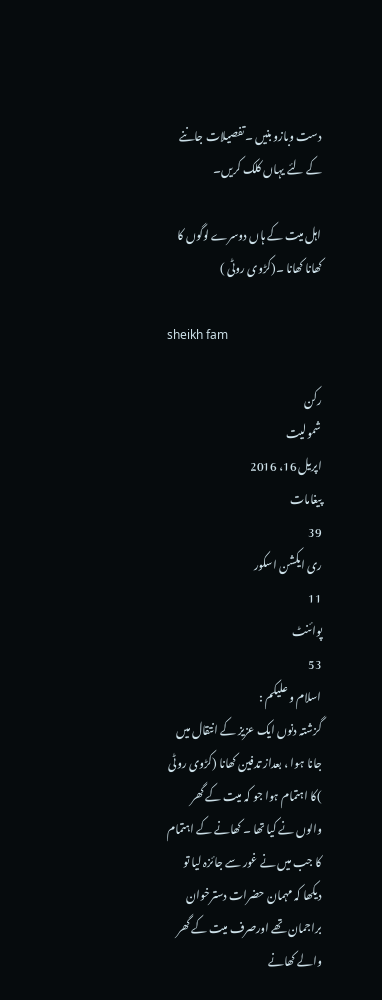دست وبازو بنیں ۔تفصیلات جاننے کے لئے یہاں کلک کریں۔

اہل میت کے ہاں دوسرے لوگوں کا کھانا کھانا ۔(کڑوی روٹی )

sheikh fam

رکن
شمولیت
اپریل 16، 2016
پیغامات
39
ری ایکشن اسکور
11
پوائنٹ
53
اسلام و علیکم :
گزشتہ دنوں ایک عزیز کے انتقال میں جانا ہوا ، بعداز تدفین کھانا (کڑوی روٹی )کا اہتمام ہوا جو کہ میت کے گھر والوں نے کیا تھا ۔ کھانے کے اہتمام کا جب میں نے غور سے جائزہ لیا تو دیکھا کہ مہمان حضرات دسترخوان براجمان تھے اورصرف میت کے گھر والے کھانے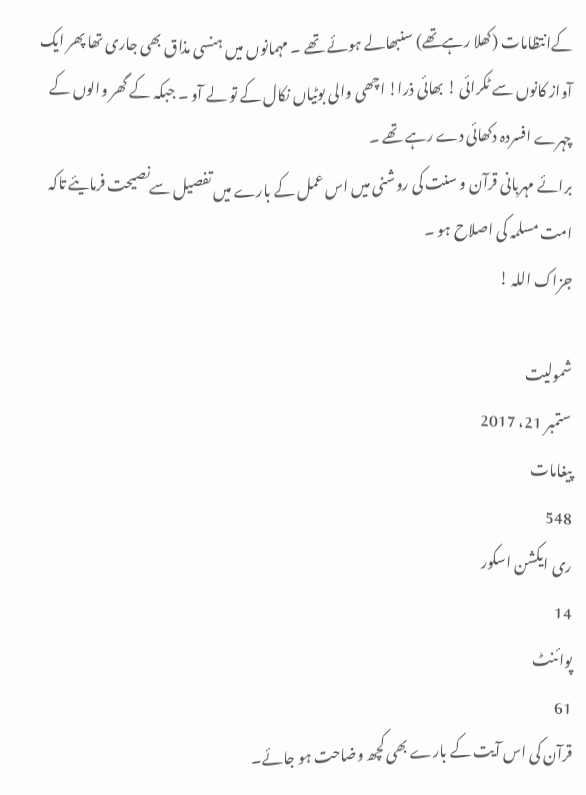کےانتظامات (کھلا رہےتھے) سنبھالے ہوئے تھے ۔ مہمانوں میں ہنسی مذاق بھی جاری تھا پھر ایک آواز کانوں سے ٹکرائی ! بھائی ذرا! اچھی والی بوٹیاں نکال کے تو لے آو ۔ جبکہ کے گھر والوں کے چہرے افسردہ دکھائی دے رہے تھے ۔
برائے مہربانی قرآن و سنت کی روشنی میں اس عمل کے بارے میں تفصیل سےنصیحت فرمایئے تاکہ امت مسلمہ کی اصلاح ہو ۔
جزاک اللہ !

شمولیت
ستمبر 21، 2017
پیغامات
548
ری ایکشن اسکور
14
پوائنٹ
61
قرآن کی اس آیت کے بارے بھی کچھ وضاحت ہو جائے۔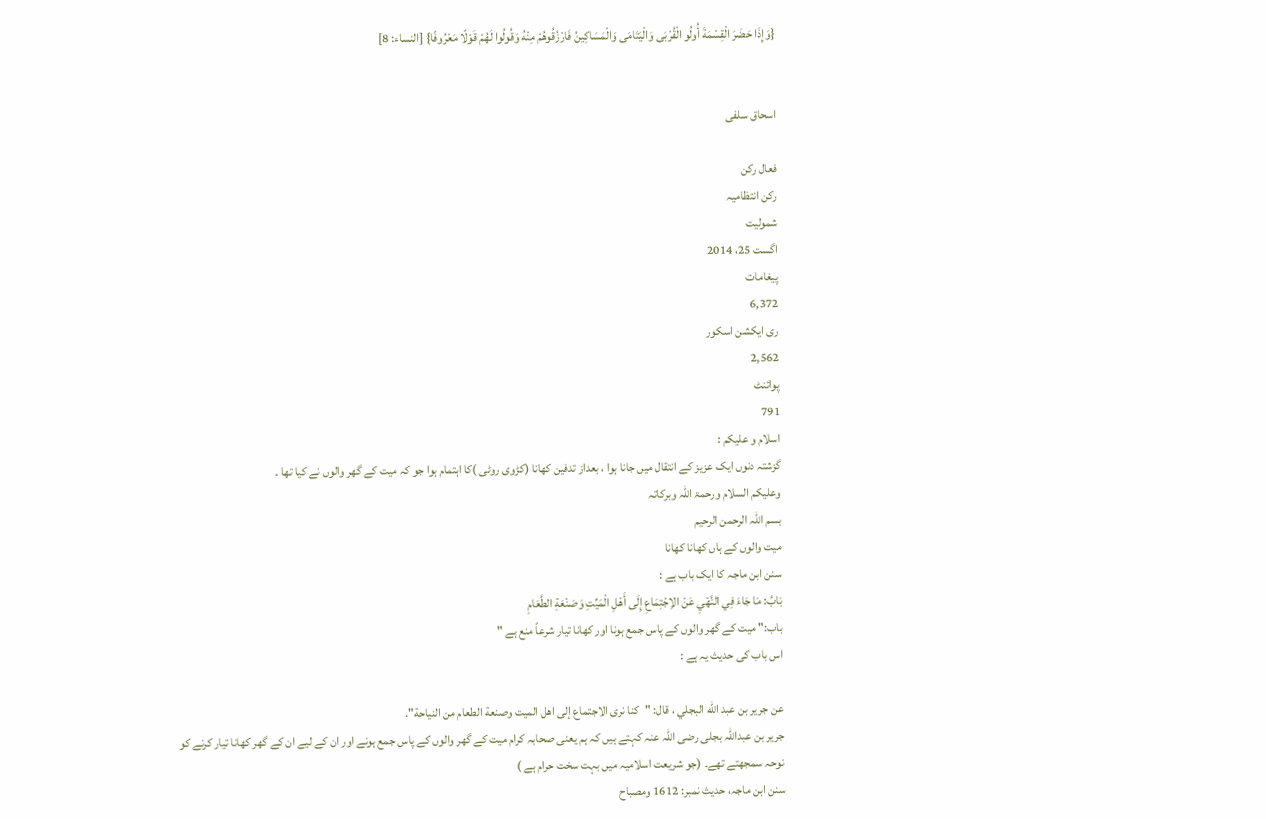{وَإِذَا حَضَرَ الْقِسْمَةَ أُولُو الْقُرْبَى وَالْيَتَامَى وَالْمَسَاكِينُ فَارْزُقُوهُمْ مِنْهُ وَقُولُوا لَهُمْ قَوْلًا مَعْرُوفًا} [النساء: 8]


اسحاق سلفی

فعال رکن
رکن انتظامیہ
شمولیت
اگست 25، 2014
پیغامات
6,372
ری ایکشن اسکور
2,562
پوائنٹ
791
اسلام و علیکم :
گزشتہ دنوں ایک عزیز کے انتقال میں جانا ہوا ، بعداز تدفین کھانا (کڑوی روٹی )کا اہتمام ہوا جو کہ میت کے گھر والوں نے کیا تھا ۔
وعلیکم السلام ورحمۃ اللہ وبرکاتہ
بسم اللہ الرحمن الرحیم
میت والوں کے ہاں کھانا کھانا
سنن ابن ماجہ کا ایک باب ہے :
بَابُ: مَا جَاءَ فِي النَّهْيِ عَنْ الاِجْتِمَاعِ إِلَى أَهْلِ الْمَيِّتِ وَصَنْعَةِ الطَّعَامِ
باب:" میت کے گھر والوں کے پاس جمع ہونا اور کھانا تیار شرعاً منع ہے "
اس باب کی حدیث یہ ہے :

عن جرير بن عبد الله البجلي ، قال: "كنا نرى الاجتماع إلى اهل الميت وصنعة الطعام من النياحة".
جریر بن عبداللہ بجلی رضی اللہ عنہ کہتے ہیں کہ ہم یعنی صحابہ کرام میت کے گھر والوں کے پاس جمع ہونے اور ان کے لیے ان کے گھر کھانا تیار کرنے کو نوحہ سمجھتے تھے۔ (جو شریعت اسلامیہ میں بہت سخت حرام ہے )
سنن ابن ماجہ، حدیث نمبر: 1612 ومصباح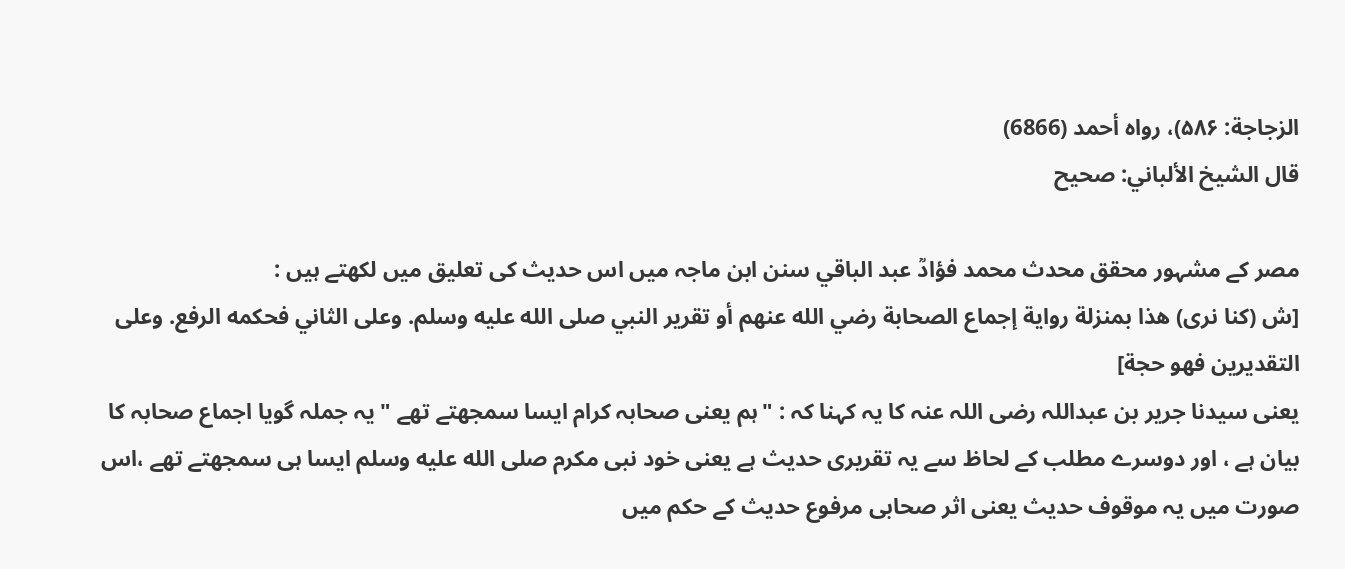الزجاجة: ۵۸۶)، رواه أحمد (6866)
قال الشيخ الألباني: صحيح

مصر کے مشہور محقق محدث محمد فؤادؒ عبد الباقي سنن ابن ماجہ میں اس حدیث کی تعلیق میں لکھتے ہیں :
[ش (كنا نرى) هذا بمنزلة رواية إجماع الصحابة رضي الله عنهم أو تقرير النبي صلى الله عليه وسلم. وعلى الثاني فحكمه الرفع. وعلى التقديرين فهو حجة]
یعنی سیدنا جریر بن عبداللہ رضی اللہ عنہ کا یہ کہنا کہ : "ہم یعنی صحابہ کرام ایسا سمجھتے تھے " یہ جملہ گویا اجماع صحابہ کا بیان ہے ، اور دوسرے مطلب کے لحاظ سے یہ تقریری حدیث ہے یعنی خود نبی مکرم صلى الله عليه وسلم ایسا ہی سمجھتے تھے ،اس صورت میں یہ موقوف حدیث یعنی اثر صحابی مرفوع حدیث کے حکم میں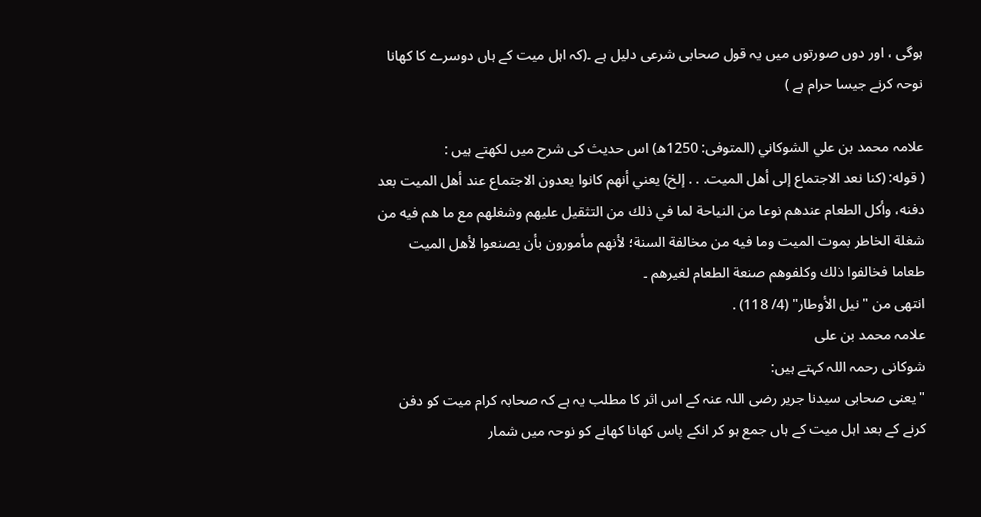ہوگی ، اور دوں صورتوں میں یہ قول صحابی شرعی دلیل ہے ۔(کہ اہل میت کے ہاں دوسرے کا کھانا نوحہ کرنے جیسا حرام ہے )

علامہ محمد بن علي الشوكاني (المتوفى: 1250ھ) اس حدیث کی شرح میں لکھتے ہیں :
( قوله: (كنا نعد الاجتماع إلى أهل الميت. . . إلخ) يعني أنهم كانوا يعدون الاجتماع عند أهل الميت بعد دفنه، وأكل الطعام عندهم نوعا من النياحة لما في ذلك من التثقيل عليهم وشغلهم مع ما هم فيه من شغلة الخاطر بموت الميت وما فيه من مخالفة السنة؛ لأنهم مأمورون بأن يصنعوا لأهل الميت طعاما فخالفوا ذلك وكلفوهم صنعة الطعام لغيرهم ۔
انتهى من " نيل الأوطار" (4/ 118) .
علامہ محمد بن علی
شوکانی رحمہ اللہ کہتے ہیں:
"یعنی صحابی سیدنا جریر رضی اللہ عنہ کے اس اثر کا مطلب یہ ہے کہ صحابہ کرام میت کو دفن کرنے کے بعد اہل میت کے ہاں جمع ہو کر انکے پاس کھانا کھانے کو نوحہ میں شمار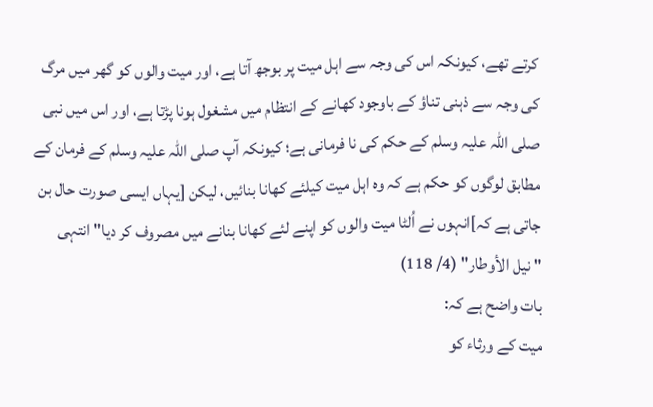کرتے تھے، کیونکہ اس کی وجہ سے اہل میت پر بوجھ آتا ہے، اور میت والوں کو گھر میں مرگ کی وجہ سے ذہنی تناؤ کے باوجود کھانے کے انتظام میں مشغول ہونا پڑتا ہے، اور اس میں نبی صلی اللہ علیہ وسلم کے حکم کی نا فرمانی ہے؛ کیونکہ آپ صلی اللہ علیہ وسلم کے فرمان کے مطابق لوگوں کو حکم ہے کہ وہ اہل میت کیلئے کھانا بنائیں، لیکن [یہاں ایسی صورت حال بن جاتی ہے کہ]انہوں نے اُلٹا میت والوں کو اپنے لئے کھانا بنانے میں مصروف کر دیا" انتہی
" نيل الأوطار" (4/ 118)
بات واضح ہے کہ:
میت کے ورثاء کو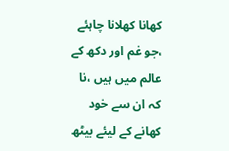کھانا کھلانا چاہئے ،جو غم اور دکھ کے عالم میں ہیں ،نا کہ ان سے خود کھانے کے لیئے بیٹھ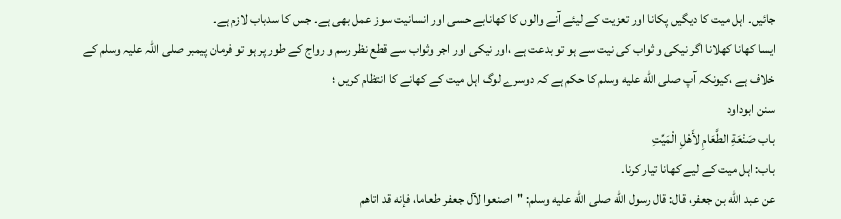جائیں۔ اہل میت کا دیگیں پکانا اور تعزیت کے لیئے آنے والوں کا کھانابے حسی اور انسانیت سوز عمل بھی ہے۔ جس کا سدباب لازم ہے۔
ایسا کھانا کھلانا اگر نیکی و ثواب کی نیت سے ہو تو بدعت ہے ،اور نیکی اور اجر وثواب سے قطع نظر رسم و رواج کے طور پر ہو تو فرمان پیمبر صلی اللہ علیہ وسلم کے خلاف ہے ،کیونکہ آپ صلى الله عليه وسلم کا حکم ہے کہ دوسرے لوگ اہل میت کے کھانے کا انتظام کریں ؛
سنن ابوداود
باب صَنْعَةِ الطَّعَامِ لأَهْلِ الْمَيِّتِ
باب: اہل میت کے لیے کھانا تیار کرنا۔
عن عبد الله بن جعفر، قال: قال رسول الله صلى الله عليه وسلم: "اصنعوا لآل جعفر طعاما، فإنه قد اتاهم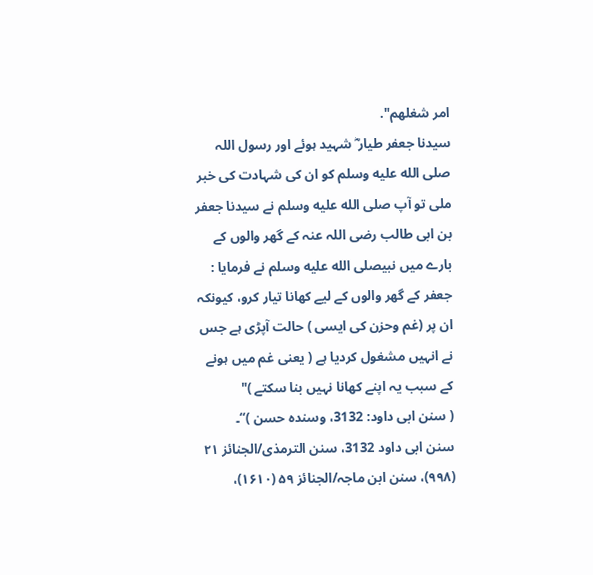امر شغلهم".
سیدنا جعفر طیار ؓ شہید ہوئے اور رسول اللہ صلى الله عليه وسلم کو ان کی شہادت کی خبر ملی تو آپ صلى الله عليه وسلم نے سیدنا جعفر بن ابی طالب رضی اللہ عنہ کے گھر والوں کے بارے میں نبیصلى الله عليه وسلم نے فرمایا :
جعفر کے گھر والوں کے لیے کھانا تیار کرو، کیونکہ ان پر (غم وحزن کی ایسی ) حالت آپڑی ہے جس نے انہیں مشغول کردیا ہے ( یعنی غم میں ہونے کے سبب یہ اپنے کھانا نہیں بنا سکتے )"
( سنن ابی داود: 3132، وسندہ حسن )“۔
سنن ابی داود 3132، سنن الترمذی/الجنائز ۲۱ (۹۹۸)، سنن ابن ماجہ/الجنائز ۵۹ (۱۶۱۰)،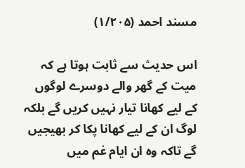مسند احمد (۱/۲۰۵)

اس حدیث سے ثابت ہوتا ہے کہ میت کے گھر والے دوسرے لوگوں کے لیے کھانا تیار نہیں کریں گے بلکہ لوگ ان کے لیے کھانا پکا کر بھیجیں گے تاکہ وہ ان ایام غم میں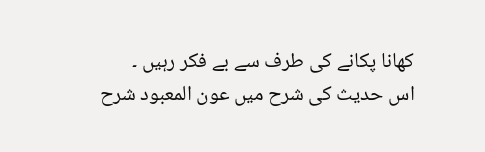کھانا پکانے کی طرف سے بے فکر رہیں ۔
اس حدیث کی شرح میں عون المعبود شرح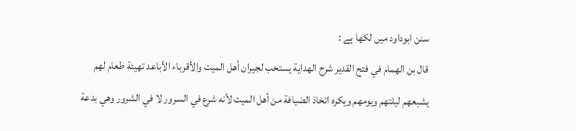سنن ابوداود میں لکھا ہے :
قال بن الهمام في فتح القدير شرح الهداية يستحب لجيران أهل الميت والأقرباء الأباعد تهيئة طعام لهم يشبعهم ليلتهم ويومهم ويكره اتخاذ الضيافة من أهل الميت لأنه شرع في السرور لا في الشرور وهي بدعة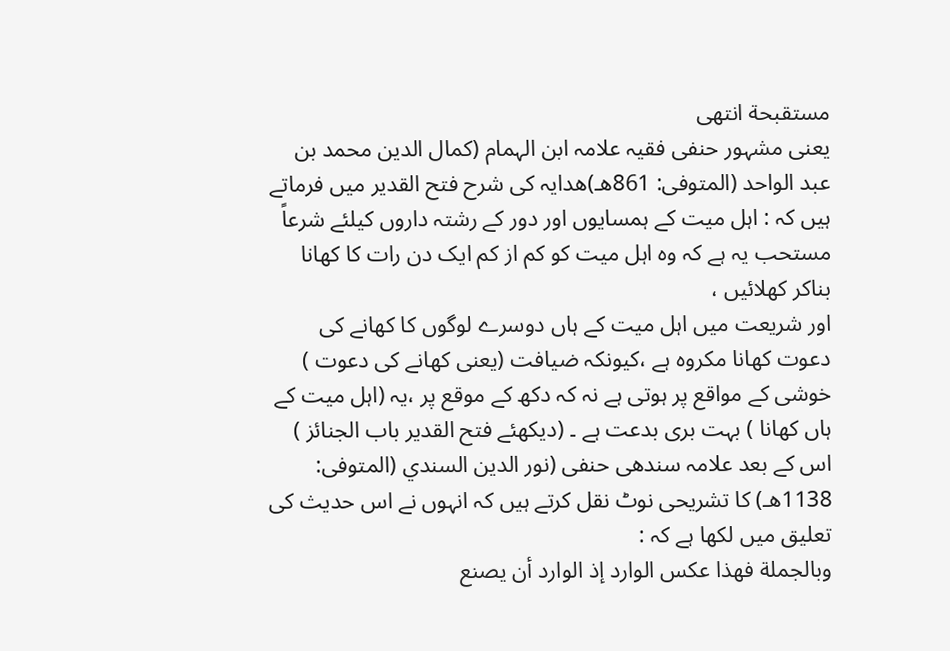مستقبحة انتهى
یعنی مشہور حنفی فقیہ علامہ ابن الہمام (كمال الدين محمد بن عبد الواحد (المتوفى: 861هـ)ھدایہ کی شرح فتح القدیر میں فرماتے ہیں کہ : اہل میت کے ہمسایوں اور دور کے رشتہ داروں کیلئے شرعاً مستحب یہ ہے کہ وہ اہل میت کو کم از کم ایک دن رات کا کھانا بناکر کھلائیں ،
اور شریعت میں اہل میت کے ہاں دوسرے لوگوں کا کھانے کی دعوت کھانا مکروہ ہے ،کیونکہ ضیافت (یعنی کھانے کی دعوت ) خوشی کے مواقع پر ہوتی ہے نہ کہ دکھ کے موقع پر ،یہ (اہل میت کے ہاں کھانا ) بہت بری بدعت ہے ۔ (دیکھئے فتح القدیر باب الجنائز )
اس کے بعد علامہ سندھی حنفی (نور الدين السندي (المتوفى: 1138هـ) کا تشریحی نوٹ نقل کرتے ہیں کہ انہوں نے اس حدیث کی تعلیق میں لکھا ہے کہ :
وبالجملة فهذا عكس الوارد إذ الوارد أن يصنع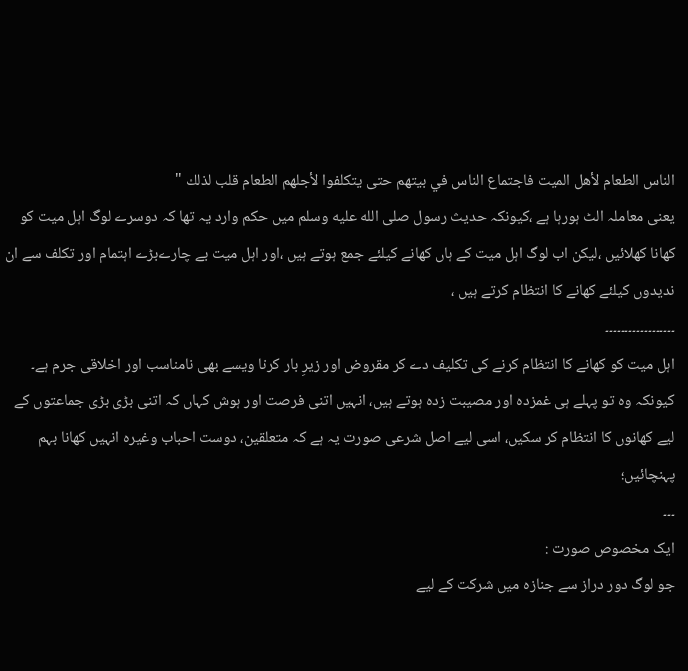الناس الطعام لأهل الميت فاجتماع الناس في بيتهم حتى يتكلفوا لأجلهم الطعام قلب لذلك "
یعنی معاملہ الٹ ہورہا ہے ،کیونکہ حدیث رسول صلى الله عليه وسلم میں حکم وارد یہ تھا کہ دوسرے لوگ اہل میت کو کھانا کھلائیں ،لیکن اب لوگ اہل میت کے ہاں کھانے کیلئے جمع ہوتے ہیں ،اور اہل میت بے چارےبڑے اہتمام اور تکلف سے ان ندیدوں کیلئے کھانے کا انتظام کرتے ہیں ،
۔۔۔۔۔۔۔۔۔۔۔۔۔۔۔۔۔۔
اہل میت کو کھانے کا انتظام کرنے کی تکلیف دے کر مقروض اور زیرِ بار کرنا ویسے بھی نامناسب اور اخلاقی جرم ہے۔ کیونکہ وہ تو پہلے ہی غمزدہ اور مصیبت زدہ ہوتے ہیں، انہیں اتنی فرصت اور ہوش کہاں کہ اتنی بڑی بڑی جماعتوں کے لیے کھانوں کا انتظام کر سکیں، اسی لیے اصل شرعی صورت یہ ہے کہ متعلقین، دوست احباب وغیرہ انہیں کھانا بہم پہنچائیں؛
۔۔۔
ایک مخصوص صورت :
جو لوگ دور دراز سے جنازہ میں شرکت کے لیے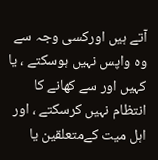آتے ہیں اورکسی وجہ سے وہ واپس نہیں ہوسکتے ، یا کہیں اور سے کھانے کا انتظام نہیں کرسکتے ، اور اہل میت کےمتعلقین یا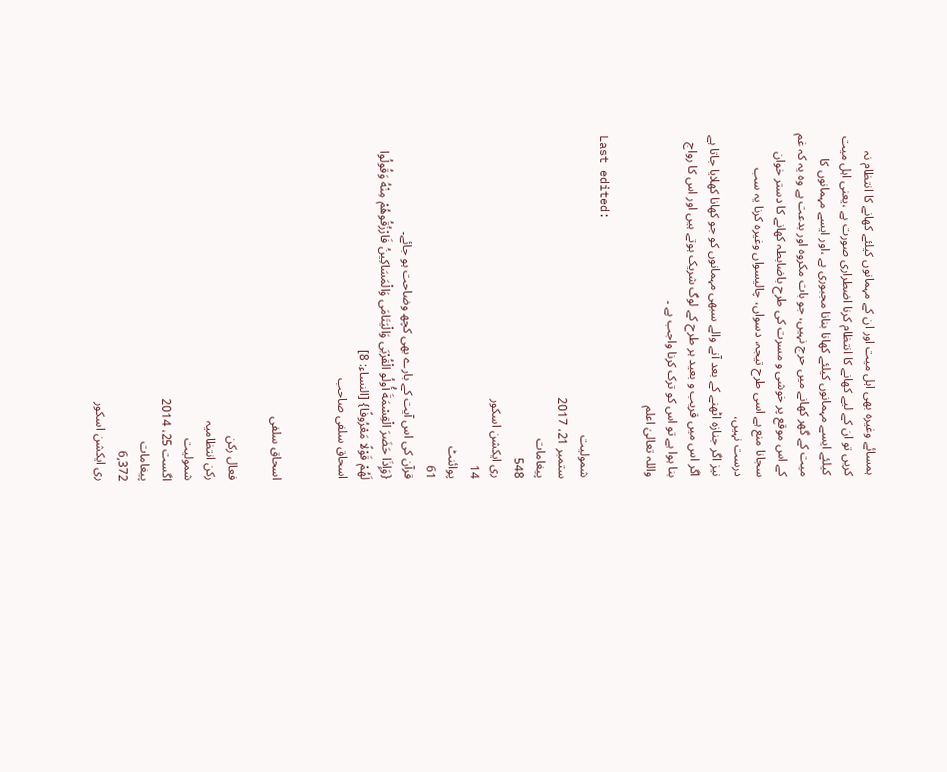ہمسائے وغیرہ بھی اہل میت اور ان کے مہمانوں کیلئے کھانے کا انتظام نہ کریں تو ان کے لیے کھانے کا انتظام کرنا اضطراری صورت ہے ،یعنی اہل میت کیلئے ایسے مہمانوں کیلئے کھانا بنانا مجبوری ہے ،اور ایسے مہمانوں کا میت کے گھر کھانے میں حرج نہیں، جو بات مکروہ اور بدعت ہے وہ یہ کہ غم کے اس موقع پر خوشی و مسرت کی طرح باضابطہ کھانے کا دستر خوان سجانا منع ہے اسی طرح تیجہ، دسواں، چالیسواں وغیرہ کرنا یہ سب درست نہیں،
نیز اگر جنازہ اٹھنے کے بعد آنے والے سبھی مہمانوں کو جو کھانا کھلایا جاتا ہے اگر اس میں قریب و بعید ہر طرح کے لوگ شریک ہوتے ہیں اور اس کا رواج بنا ہوا ہے تو اس کو ترک کرنا واجب ہے ۔
واللہ تعالیٰ اعلم

Last edited:
شمولیت
ستمبر 21، 2017
پیغامات
548
ری ایکشن اسکور
14
پوائنٹ
61
قرآن کی اس آیت کے بارے بھی کچھ وضاحت ہو جائے۔
{وَإِذَا حَضَرَ الْقِسْمَةَ أُولُو الْقُرْبَى وَالْيَتَامَى وَالْمَسَاكِينُ فَارْزُقُوهُمْ مِنْهُ وَقُولُوا لَهُمْ قَوْلًا مَعْرُوفًا} [النساء: 8]
اسحاق سلفی صاحب


اسحاق سلفی

فعال رکن
رکن انتظامیہ
شمولیت
اگست 25، 2014
پیغامات
6,372
ری ایکشن اسکور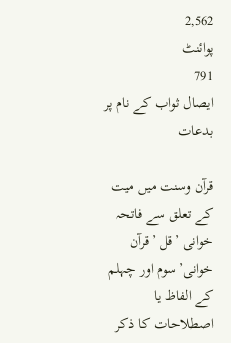2,562
پوائنٹ
791
ایصال ثواب کے نام پر بدعات

قرآن وسنت میں میت کے تعلق سے فاتحہ خوانی ’قل ’قرآن خوانی’سوم اور چہلم کے الفاظ یا اصطلاحات کا ذکر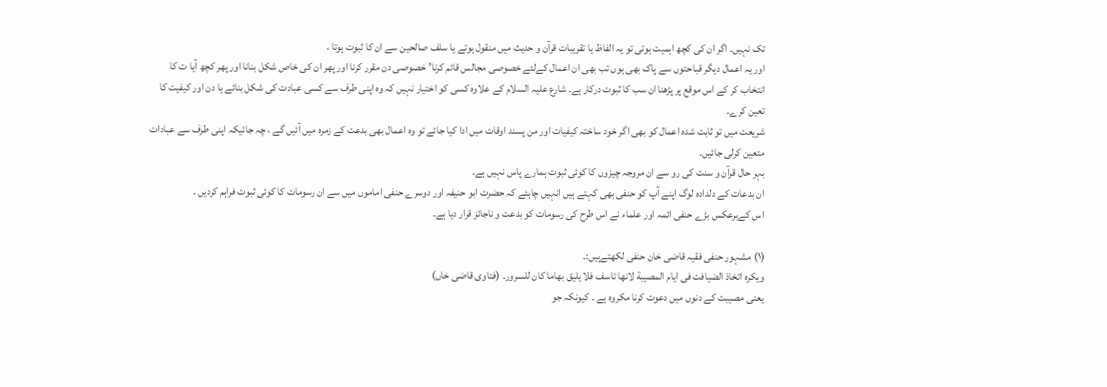تک نہیں۔ اگر ان کی کچھ اہمیت ہوتی تو یہ الفاظ یا تقریبات قرآن و حدیث میں منقول ہوتے یا سلف صالحین سے ان کا ثبوت ہوتا ،
اور یہ اعمال دیگر قباحتوں سے پاک بھی ہوں تب بھی ان اعمال کےلئے خصوصی مجالس قائم کرنا’خصوصی دن مقرر کرنا اور پھر ان کی خاص شکل بنانا اور پھر کچھ آیا ت کا انتخاب کر کے اس موقع پر پڑھنا ان سب کا ثبوت درکار ہے۔ شارع علیہ السلام کے علاوہ کسی کو اختیار نہیں کہ وہ اپنی طرف سے کسی عبادت کی شکل بنائے یا دن اور کیفیت کا تعین کرے۔
شریعت میں تو ثابت شدہ اعمال کو بھی اگر خود ساختہ کیفیات اور من پسند اوقات میں ادا کیا جائے تو وہ اعمال بھی بدعت کے زمرہ میں آئیں گے ، چہ جائیکہ اپنی طرف سے عبادات متعین کرلی جائیں۔
بہر حال قرآن و سنت کی رو سے ان مروجہ چیزوں کا کوئی ثبوت ہمارے پاس نہیں ہے۔
ان بدعات کے دلدادہ لوگ اپنے آپ کو حنفی بھی کہتے ہیں انہیں چاہئے کہ حضرت ابو حنیفہ اور دوسرے حنفی اماموں میں سے ان رسومات کا کوئی ثبوت فراہم کردیں ۔
اس کےبرعکس بڑے حنفی ائمہ اور علماء نے اس طرح کی رسومات کو بدعت و ناجائز قرار دیا ہے۔

(۱) مشہور حنفی فقیہ قاضی خان حنفی لکھتےہیں:۔
ویکره اتخاذ الضیافت فی ایام المصیبة لانها تاسف فلا یلیق بهاما کان للسرور۔ (فتاوی قاضی خاں)
یعنی مصیبت کے دنوں میں دعوت کرنا مکروہ ہے ۔ کیونکہ جو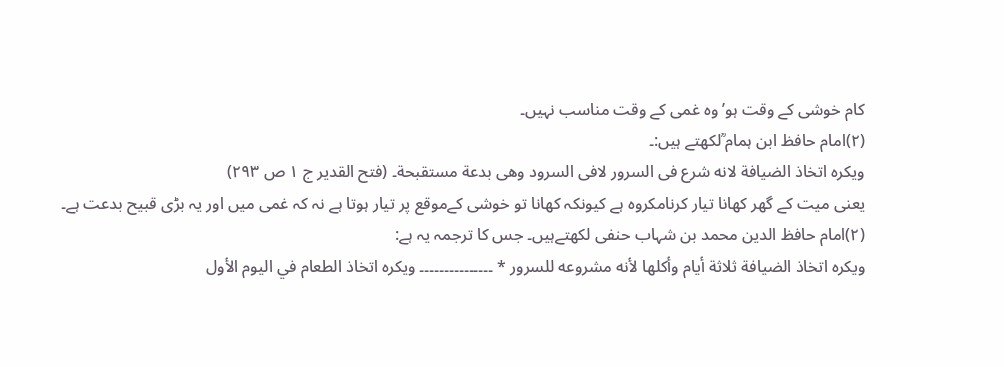کام خوشی کے وقت ہو’وہ غمی کے وقت مناسب نہیں۔
(۲)امام حافظ ابن ہمام ؒلکھتے ہیں:۔
ویکره اتخاذ الضیافة لانه شرع فی السرور لافی السرود وهی بدعة مستقبحة۔ (فتح القدیر ج ۱ ص ۲۹۳)
یعنی میت کے گھر کھانا تیار کرنامکروہ ہے کیونکہ کھانا تو خوشی کےموقع پر تیار ہوتا ہے نہ کہ غمی میں اور یہ بڑی قبیح بدعت ہے۔
(۲)امام حافظ الدین محمد بن شہاب حنفی لکھتےہیں۔ جس کا ترجمہ یہ ہے:
ويكره اتخاذ الضيافة ثلاثة أيام وأكلها لأنه مشروعه للسرور * ۔۔۔۔۔۔۔۔۔۔۔۔۔۔۔ ويكره اتخاذ الطعام في اليوم الأول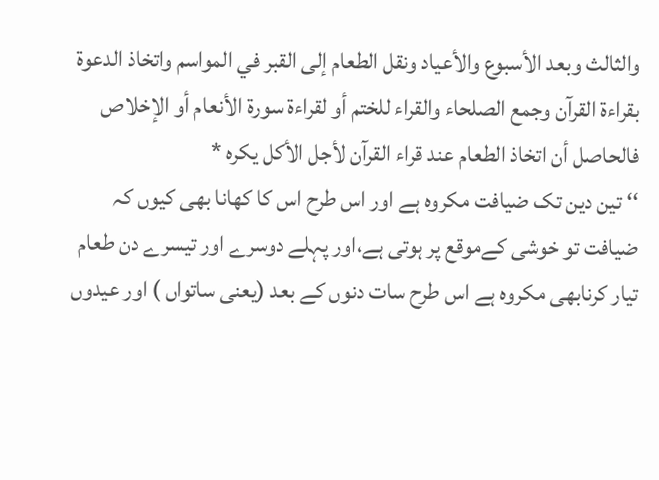والثالث وبعد الأسبوع والأعياد ونقل الطعام إلى القبر في المواسم واتخاذ الدعوة بقراءة القرآن وجمع الصلحاء والقراء للختم أو لقراءة سورة الأنعام أو الإخلاص فالحاصل أن اتخاذ الطعام عند قراء القرآن لأجل الأكل يكره *
‘‘ تین دین تک ضیافت مکروہ ہے اور اس طرح اس کا کھانا بھی کیوں کہ ضیافت تو خوشی کےموقع پر ہوتی ہے،اور پہلے دوسرے اور تیسرے دن طعام تیار کرنابھی مکروہ ہے اس طرح سات دنوں کے بعد (یعنی ساتواں ) اور عیدوں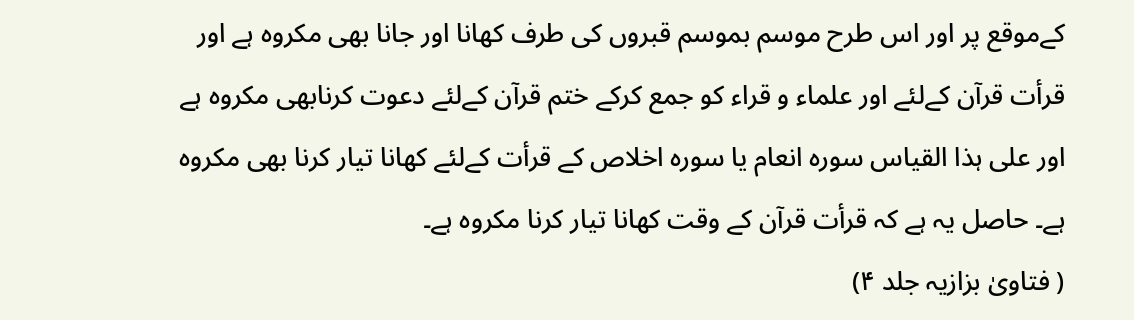کےموقع پر اور اس طرح موسم بموسم قبروں کی طرف کھانا اور جانا بھی مکروہ ہے اور قرأت قرآن کےلئے اور علماء و قراء کو جمع کرکے ختم قرآن کےلئے دعوت کرنابھی مکروہ ہے اور علی ہذا القیاس سورہ انعام یا سورہ اخلاص کے قرأت کےلئے کھانا تیار کرنا بھی مکروہ ہے۔ حاصل یہ ہے کہ قرأت قرآن کے وقت کھانا تیار کرنا مکروہ ہے۔
( فتاویٰ بزازیہ جلد ۴)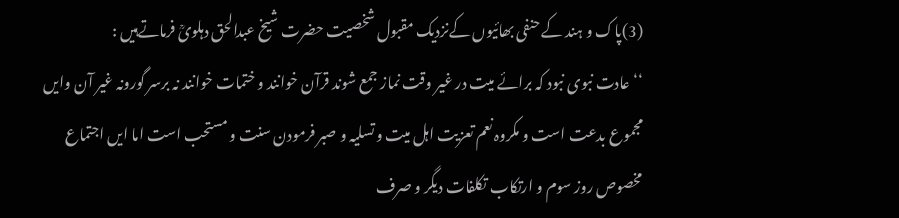(3)پاک و ہند کے حنفی بھائیوں کےنزدیک مقبول شخصیت حضرت شیخ عبدالحق دہلویؒ فرماتےہیں :
‘‘عادت نبوی نبود کہ برائے میت در غیر وقت نماز جمع شوند قرآن خوانند و ختمات خوانند نہ برسر گورونہ غیر آن وایں مجموع بدعت است و مکروہ نعم تعزیت اہل میت و تسلیہ و صبر فرمودن سنت و مستحب است اما ایں اجتماع مخصوص روز سوم و ارتکاب تکلفات دیگر و صرف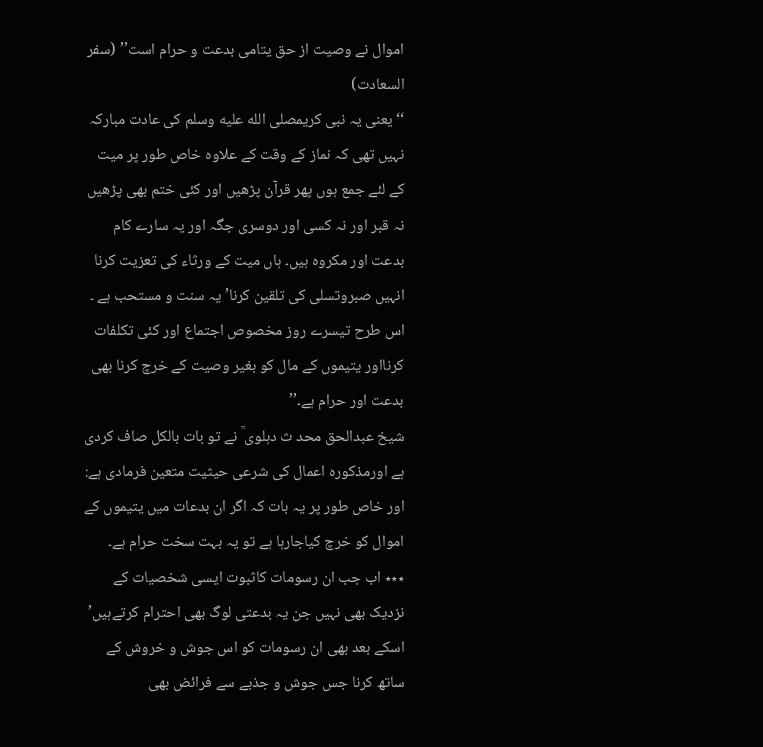اموال نے وصیت از حق یتامی بدعت و حرام است’’ (سفر السعادت)
‘‘ یعنی یہ نبی کریمصلى الله عليه وسلم کی عادت مبارکہ نہیں تھی کہ نماز کے وقت کے علاوہ خاص طور پر میت کے لئے جمع ہوں پھر قرآن پڑھیں اور کئی ختم بھی پڑھیں نہ قبر اور نہ کسی اور دوسری جگہ اور یہ سارے کام بدعت اور مکروہ ہیں۔ ہاں میت کے ورثاء کی تعزیت کرنا انہیں صبروتسلی کی تلقین کرنا’ یہ سنت و مستحب ہے ۔ اس طرح تیسرے روز مخصوص اجتماع اور کئی تکلفات کرنااور یتیموں کے مال کو بغیر وصیت کے خرچ کرنا بھی بدعت اور حرام ہے۔’’
شیخ عبدالحق محد ث دہلوی ؒ نے تو بات بالکل صاف کردی ہے اورمذکورہ اعمال کی شرعی حیثیت متعین فرمادی ہے:
اور خاص طور پر یہ بات کہ اگر ان بدعات میں یتیموں کے اموال کو خرچ کیاجارہا ہے تو یہ بہت سخت حرام ہے۔
٭٭٭ اب جب ان رسومات کاثبوت ایسی شخصیات کے نزدیک بھی نہیں جن یہ بدعتی لوگ بھی احترام کرتےہیں’ اسکے بعد بھی ان رسومات کو اس جوش و خروش کے ساتھ کرنا جس جوش و جذبے سے فرائض بھی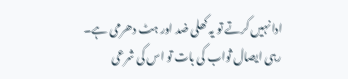ادا نہیں کرتے تو یہ کھلی ضد اور ہٹ دھرمی ہے۔
رہی ایصال ثواب کی بات تو اس کی شرعی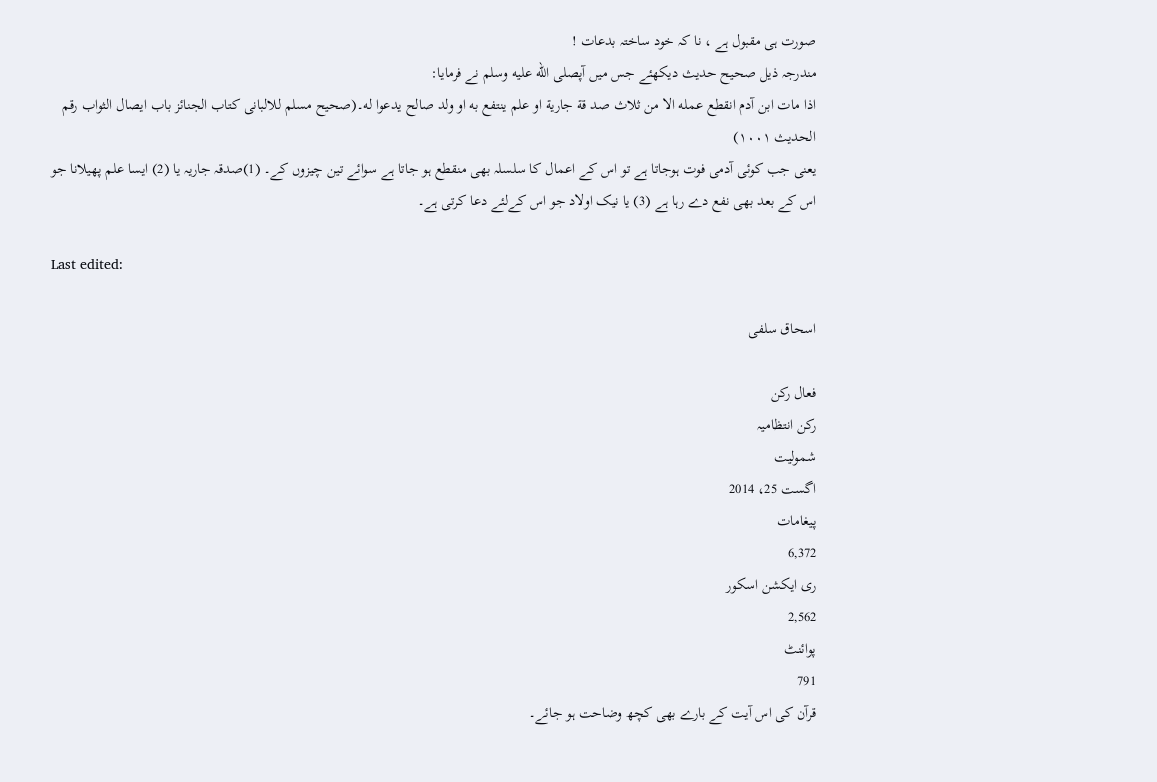صورت ہی مقبول ہے ، نا کہ خود ساختہ بدعات !
مندرجہ ذیل صحیح حدیث دیکھئے جس میں آپصلى الله عليه وسلم نے فرمایا:
اذا مات ابن آدم انقطع عمله الا من ثلاث صد قة جاریة او علم ینتفع به او ولد صالح یدعوا له۔(صحیح مسلم للالبانی کتاب الجنائز باب ایصال الثواب رقم الحدیث ۱۰۰۱)
یعنی جب کوئی آدمی فوت ہوجاتا ہے تو اس کے اعمال کا سلسلہ بھی منقطع ہو جاتا ہے سوائے تین چیزوں کے۔ (1)صدقہ جاریہ یا (2) ایسا علم پھیلانا جو اس کے بعد بھی نفع دے رہا ہے (3) یا نیک اولاد جو اس کےلئے دعا کرتی ہے۔

Last edited:

اسحاق سلفی

فعال رکن
رکن انتظامیہ
شمولیت
اگست 25، 2014
پیغامات
6,372
ری ایکشن اسکور
2,562
پوائنٹ
791
قرآن کی اس آیت کے بارے بھی کچھ وضاحت ہو جائے۔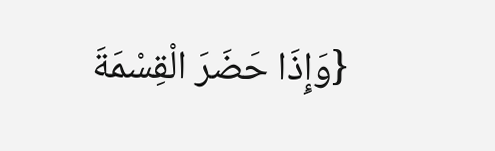{وَإِذَا حَضَرَ الْقِسْمَةَ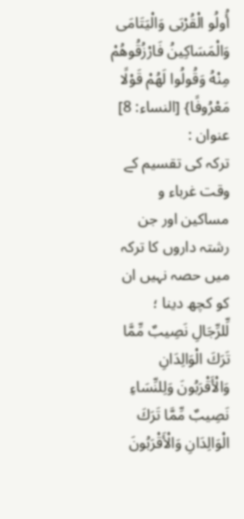أُولُو الْقُرْبَى وَالْيَتَامَى وَالْمَسَاكِينُ فَارْزُقُوهُمْ مِنْهُ وَقُولُوا لَهُمْ قَوْلًا مَعْرُوفًا} [النساء: 8]
عنوان :
ترکہ کی تقسیم کے وقت غرباء و مساکین اور جن رشتہ داروں کا ترکہ میں حصہ نہیں ان کو کچھ دینا ؛
لِّلرِّجَالِ نَصِيبٌ مِّمَّا تَرَكَ الْوَالِدَانِ وَالْأَقْرَبُونَ وَلِلنِّسَاءِ نَصِيبٌ مِّمَّا تَرَكَ الْوَالِدَانِ وَالْأَقْرَبُونَ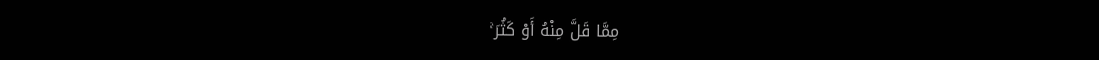مِمَّا قَلَّ مِنْهُ أَوْ كَثُرَ ۚ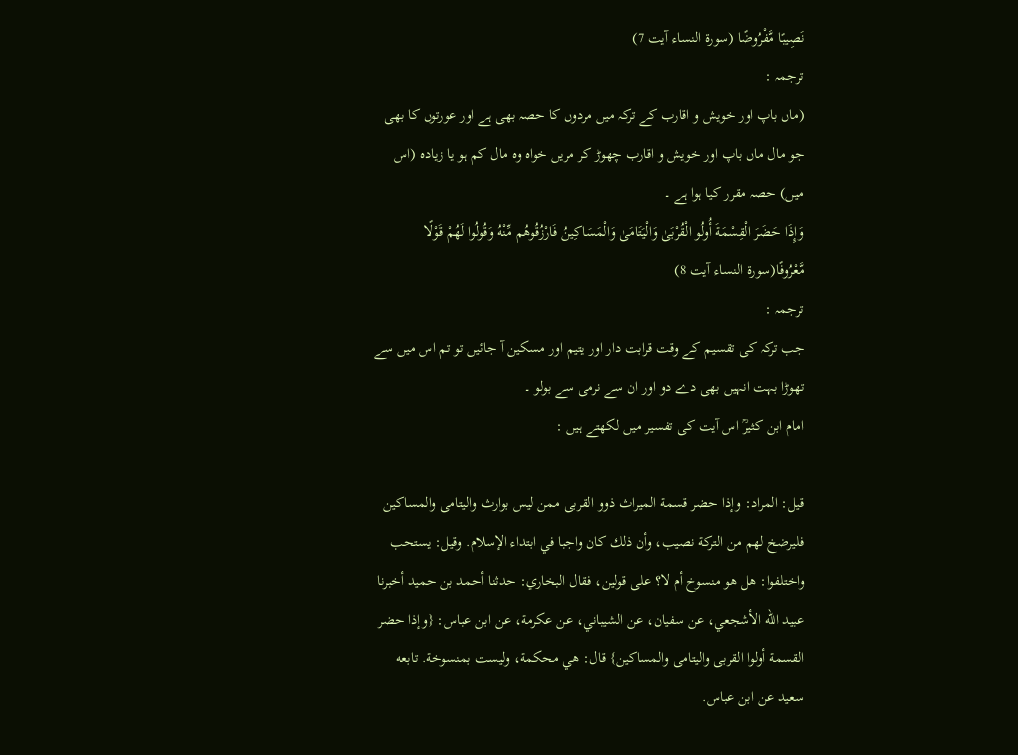نَصِيبًا مَّفْرُوضًا (سورۃ النساء آیت 7)
ترجمہ :
(ماں باپ اور خویش و اقارب کے ترکہ میں مردوں کا حصہ بھی ہے اور عورتوں کا بھی جو مال ماں باپ اور خویش و اقارب چھوڑ کر مریں خواہ وہ مال کم ہو یا زیادہ (اس میں) حصہ مقرر کیا ہوا ہے ۔
وَإِذَا حَضَرَ الْقِسْمَةَ أُولُو الْقُرْبَىٰ وَالْيَتَامَىٰ وَالْمَسَاكِينُ فَارْزُقُوهُم مِّنْهُ وَقُولُوا لَهُمْ قَوْلًا مَّعْرُوفًا(سورۃ النساء آیت 8)
ترجمہ :
جب ترکہ کی تقسیم کے وقت قرابت دار اور یتیم اور مسکین آ جائیں تو تم اس میں سے تھوڑا بہت انہیں بھی دے دو اور ان سے نرمی سے بولو ۔
امام ابن کثیرؒ اس آیت کی تفسیر میں لکھتے ہیں :

قيل: المراد: وإذا حضر قسمة الميراث ذوو القربى ممن ليس بوارث واليتامى والمساكين فليرضخ لهم من التركة نصيب، وأن ذلك كان واجبا في ابتداء الإسلام. وقيل: يستحب واختلفوا: هل هو منسوخ أم لا؟ على قولين، فقال البخاري: حدثنا أحمد بن حميد أخبرنا عبيد الله الأشجعي، عن سفيان، عن الشيباني، عن عكرمة، عن ابن عباس: {وإذا حضر القسمة أولوا القربى واليتامى والمساكين} قال: هي محكمة، وليست بمنسوخة. تابعه سعيد عن ابن عباس.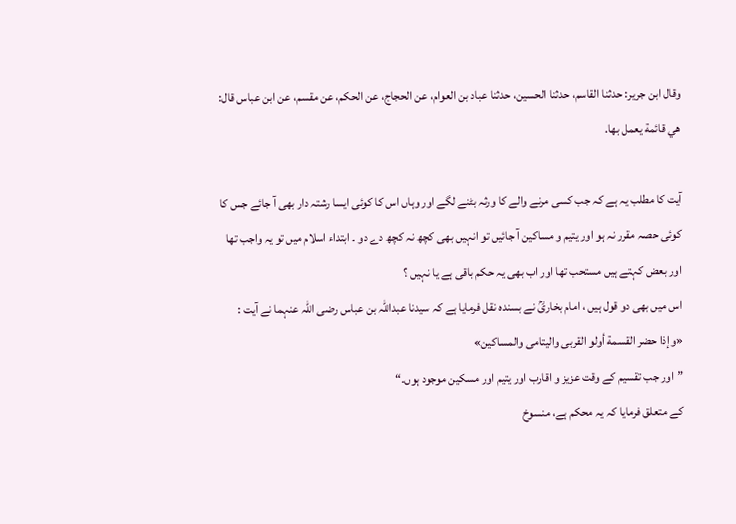وقال ابن جرير: حدثنا القاسم، حدثنا الحسين، حدثنا عباد بن العوام، عن الحجاج، عن الحكم، عن مقسم، عن ابن عباس قال: هي قائمة يعمل بها.

آیت کا مطلب یہ ہے کہ جب کسی مرنے والے کا ورثہ بٹنے لگے اور وہاں اس کا کوئی ایسا رشتہ دار بھی آ جائے جس کا کوئی حصہ مقرر نہ ہو اور یتیم و مساکین آ جائیں تو انہیں بھی کچھ نہ کچھ دے دو ۔ ابتداء اسلام میں تو یہ واجب تھا اور بعض کہتے ہیں مستحب تھا اور اب بھی یہ حکم باقی ہے یا نہیں ؟
اس میں بھی دو قول ہیں ، امام بخاریؒ نے بسندہ نقل فرمایا ہے کہ سیدنا عبداللہ بن عباس رضی اللہ عنہما نے آیت : «وإذا حضر القسمة أولو القربى واليتامى والمساكين»
”اور جب تقسیم کے وقت عزیز و اقارب اور یتیم اور مسکین موجود ہوں۔“
کے متعلق فرمایا کہ یہ محکم ہے، منسوخ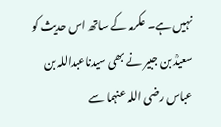نہیں ہے۔ عکرمہ کے ساتھ اس حدیث کو سعیدؒ بن جبیر نے بھی سیدناعبداللہ بن عباس رضی اللہ عنہما سے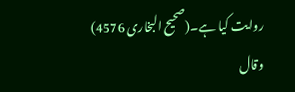روایت کیا ہے۔(صحیح البخاری 4576)
وقال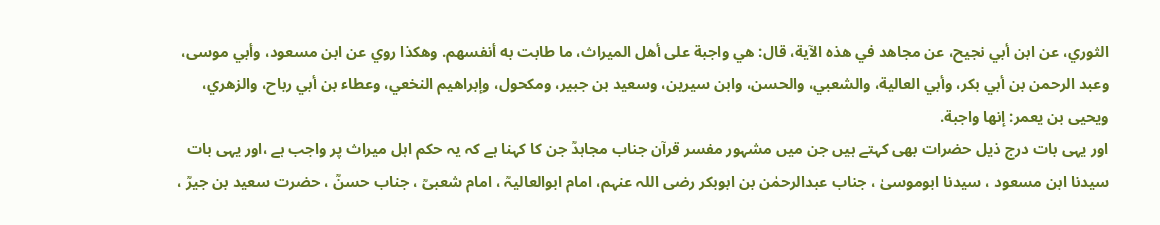الثوري، عن ابن أبي نجيح، عن مجاهد في هذه الآية، قال: هي واجبة على أهل الميراث، ما طابت به أنفسهم. وهكذا روي عن ابن مسعود، وأبي موسى، وعبد الرحمن بن أبي بكر، وأبي العالية، والشعبي، والحسن، وابن سيرين، وسعيد بن جبير، ومكحول، وإبراهيم النخعي، وعطاء بن أبي رباح، والزهري، ويحيى بن يعمر: إنها واجبة.
اور یہی بات درج ذیل حضرات بھی کہتے ہیں جن میں مشہور مفسر قرآن جناب مجاہدؒ جن کا کہنا ہے کہ یہ حکم اہل میراث پر واجب ہے ،اور یہی بات سیدنا ابن مسعود ، سیدنا ابوموسیٰ ، جناب عبدالرحمٰن بن ابوبکر رضی اللہ عنہم، امام ابوالعالیہؒ ، امام شعبیؒ ، جناب حسنؒ ، حضرت سعید بن جیرؒ ،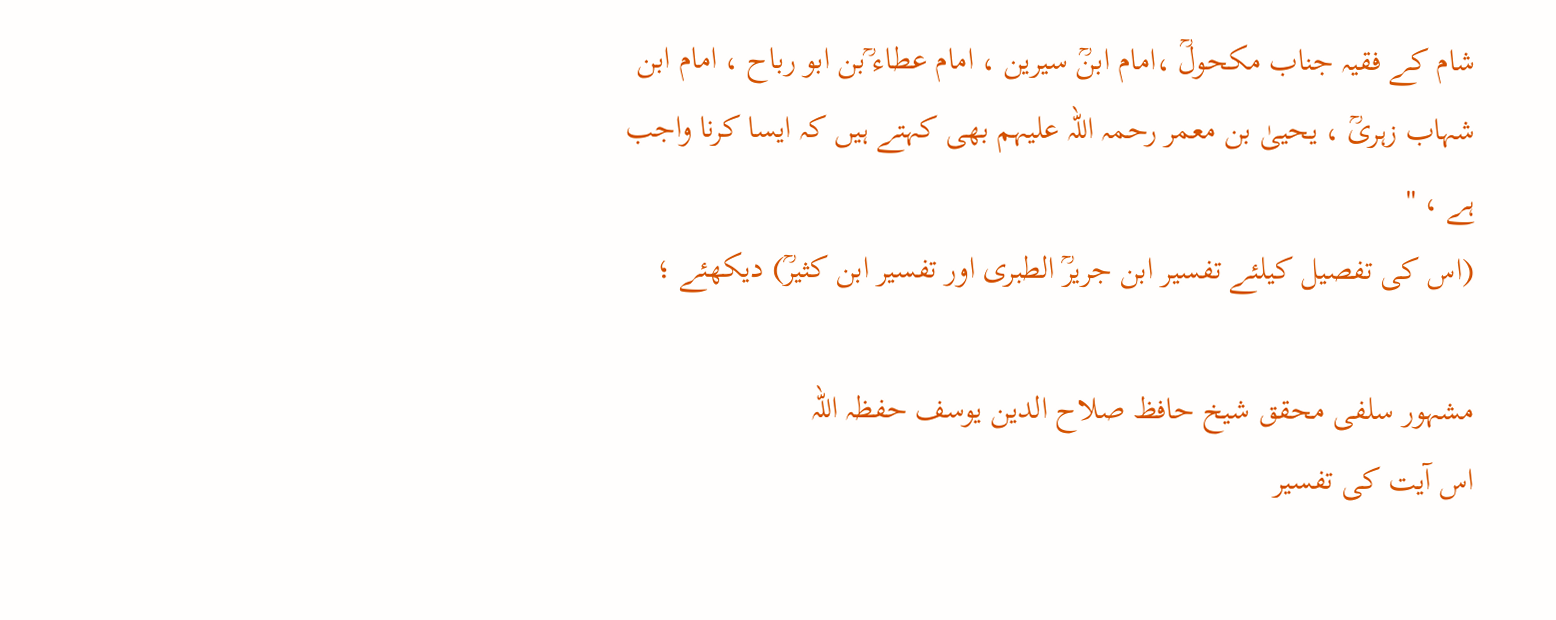شام کے فقیہ جناب مکحولؒ ،امام ابنؒ سیرین ، امام عطاء ؒبن ابو رباح ، امام ابن شہاب زہریؒ ، یحییٰ بن معمر رحمہ اللہ علیہم بھی کہتے ہیں کہ ایسا کرنا واجب ہے ، "
(اس کی تفصیل کیلئے تفسیر ابن جریرؒ الطبری اور تفسیر ابن کثیرؒ) دیکھئے ؛

مشہور سلفی محقق شیخ حافظ صلاح الدین یوسف حفظہ اللہ
اس آیت کی تفسیر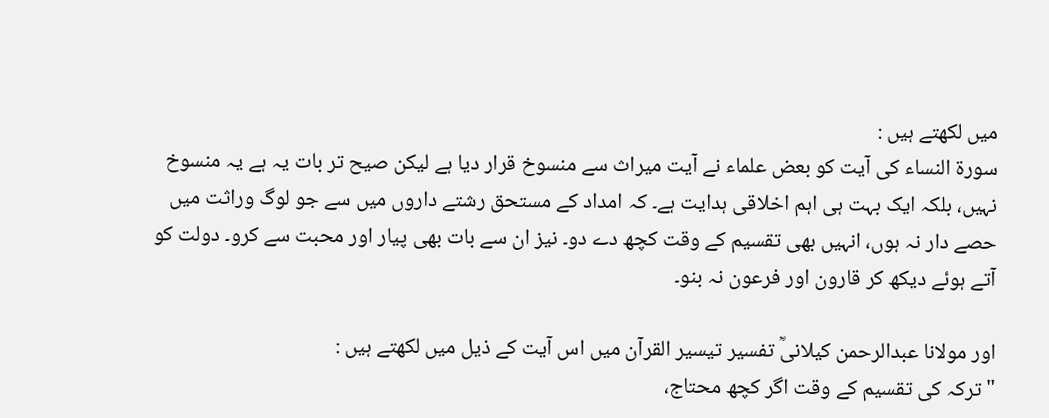میں لکھتے ہیں :
سورۃ النساء کی آیت کو بعض علماء نے آیت میراث سے منسوخ قرار دیا ہے لیکن صیح تر بات یہ ہے یہ منسوخ نہیں، بلکہ ایک بہت ہی اہم اخلاقی ہدایت ہے۔ کہ امداد کے مستحق رشتے داروں میں سے جو لوگ وراثت میں حصے دار نہ ہوں، انہیں بھی تقسیم کے وقت کچھ دے دو۔ نیز ان سے بات بھی پیار اور محبت سے کرو۔ دولت کو آتے ہوئے دیکھ کر قارون اور فرعون نہ بنو۔

اور مولانا عبدالرحمن کیلانیؒ تفسیر تیسیر القرآن میں اس آیت کے ذیل میں لکھتے ہیں :
"ترکہ کی تقسیم کے وقت اگر کچھ محتاج،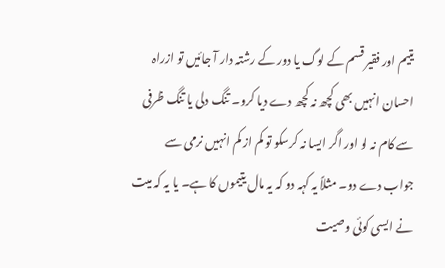یتیم اور فقیر قسم کے لوگ یا دور کے رشتہ دار آ جائیں تو ازراہ احسان انہیں بھی کچھ نہ کچھ دے دیا کرو۔ تنگ دلی یا تنگ ظرفی سے کام نہ لو اور اگر ایسا نہ کرسکو تو کم از کم انہیں نرمی سے جواب دے دو۔ مثلاً یہ کہہ دو کہ یہ مال یتیموں کا ہے۔ یا یہ کہ میت نے ایسی کوئی وصیت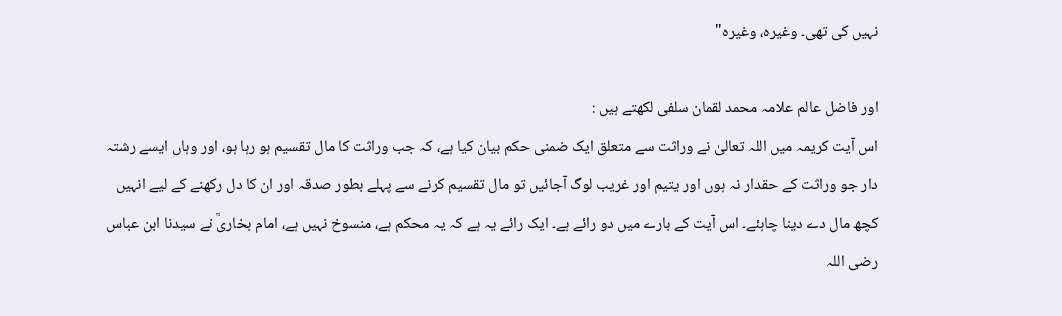نہیں کی تھی۔ وغیرہ، وغیرہ"

اور فاضل عالم علامہ محمد لقمان سلفی لکھتے ہیں :
اس آیت کریمہ میں اللہ تعالیٰ نے وراثت سے متعلق ایک ضمنی حکم بیان کیا ہے، کہ جب وراثت کا مال تقسیم ہو رہا ہو، اور وہاں ایسے رشتہ دار جو وراثت کے حقدار نہ ہوں اور یتیم اور غریب لوگ آجائیں تو مال تقسیم کرنے سے پہلے بطور صدقہ اور ان کا دل رکھنے کے لیے انہیں کچھ مال دے دینا چاہئے۔ اس آیت کے بارے میں دو رائے ہے۔ ایک رائے یہ ہے کہ یہ محکم ہے، منسوخ نہیں ہے، امام بخاریؒ نے سیدنا ابن عباس رضی اللہ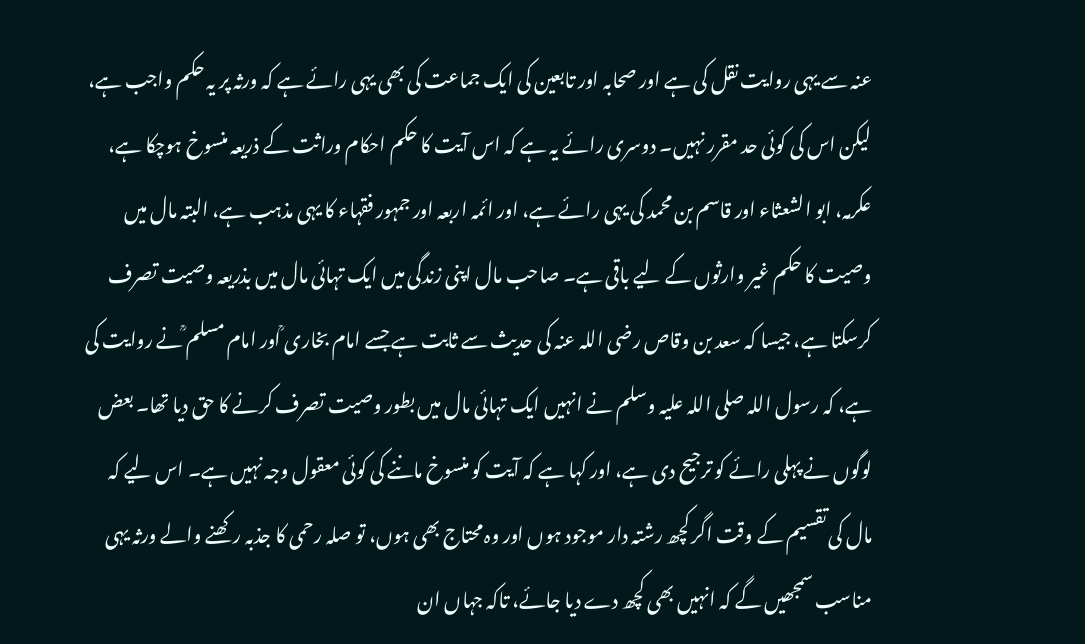عنہ سے یہی روایت نقل کی ہے اور صحابہ اور تابعین کی ایک جماعت کی بھی یہی رائے ہے کہ ورثہ پر یہ حکم واجب ہے، لیکن اس کی کوئی حد مقرر نہیں۔ دوسری رائے یہ ہے کہ اس آیت کا حکم احکام وراثت کے ذریعہ منسوخ ہوچکا ہے، عکرمہ، ابو الشعثاء اور قاسم بن محمد کی یہی رائے ہے، اور ائمہ اربعہ اور جمہور فقہاء کا یہی مذہب ہے، البتہ مال میں وصیت کا حکم غیر وارثوں کے لیے باقی ہے۔ صاحب مال اپنی زندگی میں ایک تہائی مال میں بذریعہ وصیت تصرف کرسکتا ہے، جیسا کہ سعد بن وقاص رضی اللہ عنہ کی حدیث سے ثابت ہے جسے امام بخاری ؒاور امام مسلم ؒنے روایت کی ہے، کہ رسول اللہ صلی اللہ علیہ وسلم نے انہیں ایک تہائی مال میں بطور وصیت تصرف کرنے کا حق دیا تھا۔ بعض لوگوں نے پہلی رائے کو ترجیح دی ہے، اور کہا ہے کہ آیت کو منسوخ ماننے کی کوئی معقول وجہ نہیں ہے۔ اس لیے کہ مال کی تقسیم کے وقت اگر کچھ رشتہ دار موجود ہوں اور وہ محتاج بھی ہوں، تو صلہ رحمی کا جذبہ رکھنے والے ورثہ یہی مناسب سمجھیں گے کہ انہیں بھی کچھ دے دیا جائے، تاکہ جہاں ان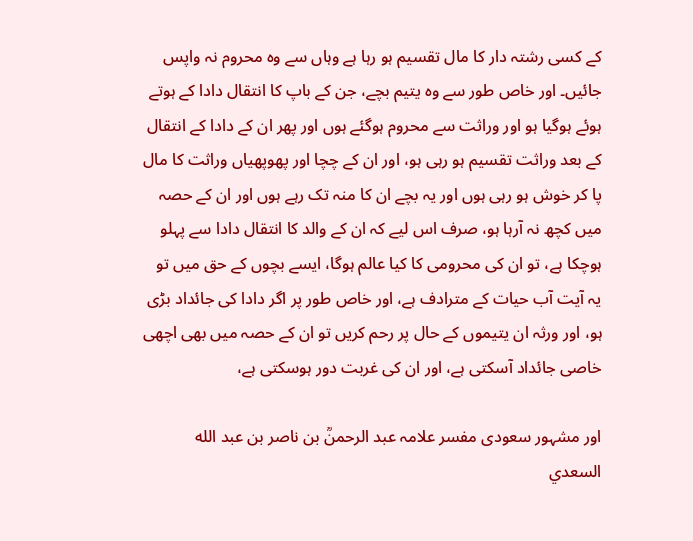کے کسی رشتہ دار کا مال تقسیم ہو رہا ہے وہاں سے وہ محروم نہ واپس جائیں۔ اور خاص طور سے وہ یتیم بچے، جن کے باپ کا انتقال دادا کے ہوتے ہوئے ہوگیا ہو اور وراثت سے محروم ہوگئے ہوں اور پھر ان کے دادا کے انتقال کے بعد وراثت تقسیم ہو رہی ہو، اور ان کے چچا اور پھوپھیاں وراثت کا مال پا کر خوش ہو رہی ہوں اور یہ بچے ان کا منہ تک رہے ہوں اور ان کے حصہ میں کچھ نہ آرہا ہو، صرف اس لیے کہ ان کے والد کا انتقال دادا سے پہلو ہوچکا ہے، تو ان کی محرومی کا کیا عالم ہوگا، ایسے بچوں کے حق میں تو یہ آیت آب حیات کے مترادف ہے، اور خاص طور پر اگر دادا کی جائداد بڑی ہو، اور ورثہ ان یتیموں کے حال پر رحم کریں تو ان کے حصہ میں بھی اچھی خاصی جائداد آسکتی ہے، اور ان کی غربت دور ہوسکتی ہے،

اور مشہور سعودی مفسر علامہ عبد الرحمنؒ بن ناصر بن عبد الله السعدي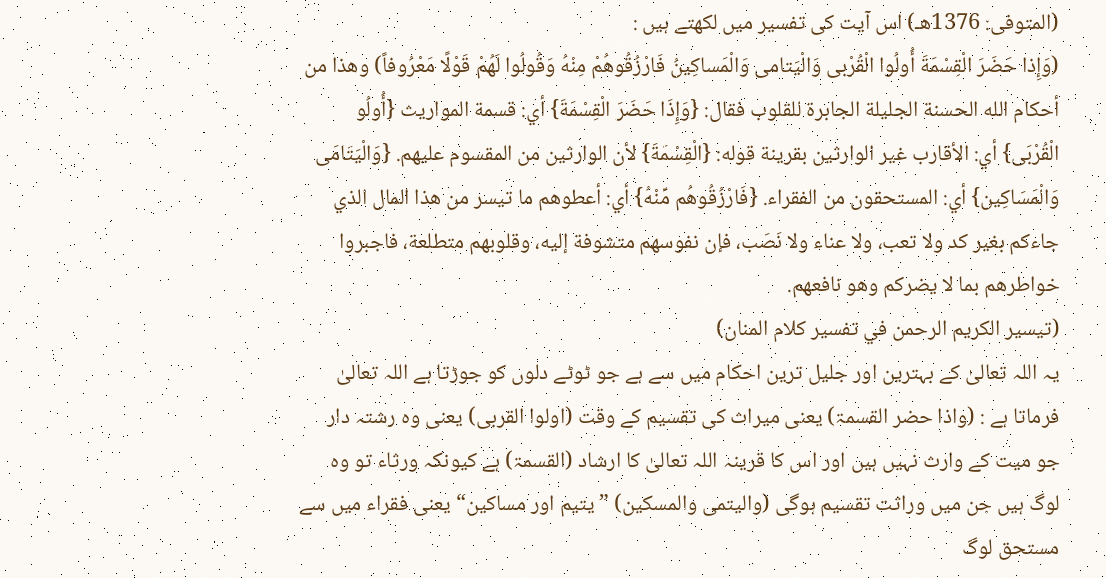(المتوفى: 1376هـ) اس آیت کی تفسیر میں لکھتے ہیں :
(وَإِذا حَضَرَ الْقِسْمَةَ أُولُوا الْقُرْبى وَالْيَتامى وَالْمَساكِينُ فَارْزُقُوهُمْ مِنْهُ وَقُولُوا لَهُمْ قَوْلًا مَعْرُوفاً) وهذا من أحكام الله الحسنة الجليلة الجابرة للقلوب فقال: {وَإِذَا حَضَرَ الْقِسْمَةَ} أي: قسمة المواريث {أُولُو الْقُرْبَى} أي: الأقارب غير الوارثين بقرينة قوله: {الْقِسْمَةَ} لأن الوارثين من المقسوم عليهم. {وَالْيَتَامَى وَالْمَسَاكِين} أي: المستحقون من الفقراء. {فَارْزُقُوهُم مِّنْهُ} أي: أعطوهم ما تيسر من هذا المال الذي جاءكم بغير كد ولا تعب، ولا عناء ولا نَصَب، فإن نفوسهم متشوفة إليه، وقلوبهم متطلعة، فاجبروا خواطرهم بما لا يضركم وهو نافعهم.
(تيسير الكريم الرحمن في تفسير كلام المنان)
یہ اللہ تعالیٰ کے بہترین اور جلیل ترین احکام میں سے ہے جو ٹوٹے دلوں کو جوڑتا ہے اللہ تعالیٰ فرماتا ہے : (واذا حضر القسمۃ) یعنی میراث کی تقسیم کے وقت (اولوا القربی) یعنی وہ رشتہ دار جو میت کے وارث نہیں ہیں اور اس کا قرینہ اللہ تعالیٰ کا ارشاد (القسمۃ) ہے کیونکہ ورثاء تو وہ لوگ ہیں جن میں وراثت تقسیم ہوگی (والیتمی والمسکین) ” یتیم اور مساکین“ یعنی فقراء میں سے مستحق لوگ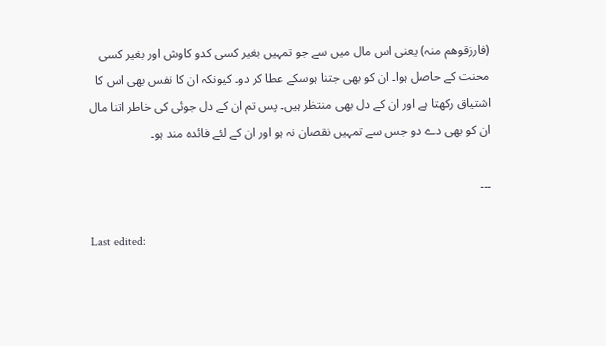(فارزقوھم منہ) یعنی اس مال میں سے جو تمہیں بغیر کسی کدو کاوش اور بغیر کسی محنت کے حاصل ہوا۔ ان کو بھی جتنا ہوسکے عطا کر دو۔ کیونکہ ان کا نفس بھی اس کا اشتیاق رکھتا ہے اور ان کے دل بھی منتظر ہیں۔ پس تم ان کے دل جوئی کی خاطر اتنا مال ان کو بھی دے دو جس سے تمہیں نقصان نہ ہو اور ان کے لئے فائدہ مند ہو۔

۔۔۔

Last edited: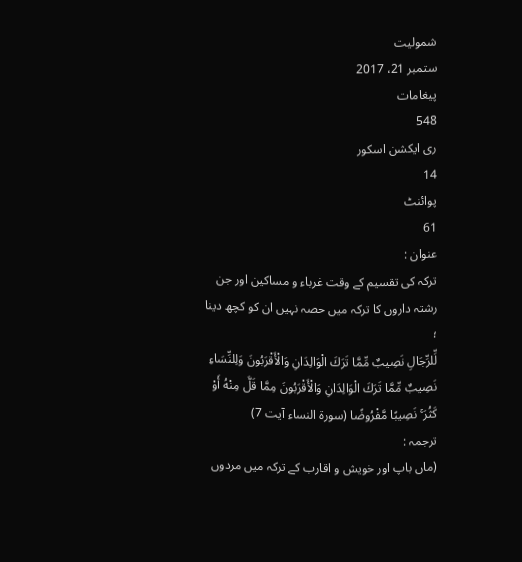شمولیت
ستمبر 21، 2017
پیغامات
548
ری ایکشن اسکور
14
پوائنٹ
61
عنوان :
ترکہ کی تقسیم کے وقت غرباء و مساکین اور جن رشتہ داروں کا ترکہ میں حصہ نہیں ان کو کچھ دینا ؛
لِّلرِّجَالِ نَصِيبٌ مِّمَّا تَرَكَ الْوَالِدَانِ وَالْأَقْرَبُونَ وَلِلنِّسَاءِ نَصِيبٌ مِّمَّا تَرَكَ الْوَالِدَانِ وَالْأَقْرَبُونَ مِمَّا قَلَّ مِنْهُ أَوْ كَثُرَ ۚ نَصِيبًا مَّفْرُوضًا (سورۃ النساء آیت 7)
ترجمہ :
(ماں باپ اور خویش و اقارب کے ترکہ میں مردوں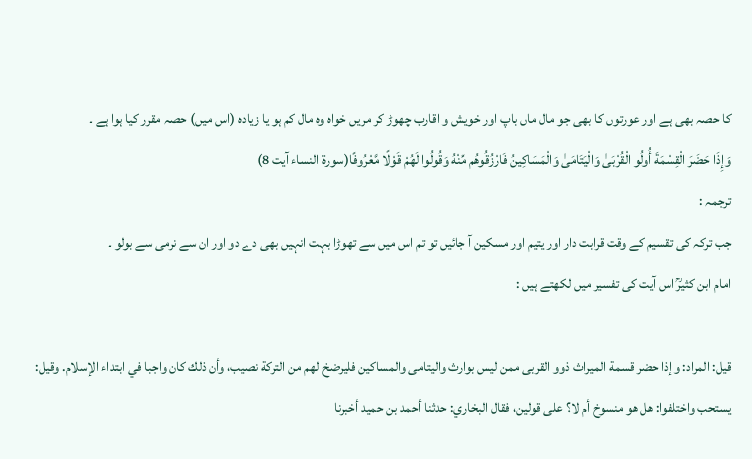کا حصہ بھی ہے اور عورتوں کا بھی جو مال ماں باپ اور خویش و اقارب چھوڑ کر مریں خواہ وہ مال کم ہو یا زیادہ (اس میں) حصہ مقرر کیا ہوا ہے ۔
وَإِذَا حَضَرَ الْقِسْمَةَ أُولُو الْقُرْبَىٰ وَالْيَتَامَىٰ وَالْمَسَاكِينُ فَارْزُقُوهُم مِّنْهُ وَقُولُوا لَهُمْ قَوْلًا مَّعْرُوفًا(سورۃ النساء آیت 8)
ترجمہ :
جب ترکہ کی تقسیم کے وقت قرابت دار اور یتیم اور مسکین آ جائیں تو تم اس میں سے تھوڑا بہت انہیں بھی دے دو اور ان سے نرمی سے بولو ۔
امام ابن کثیرؒ اس آیت کی تفسیر میں لکھتے ہیں :

قيل: المراد: وإذا حضر قسمة الميراث ذوو القربى ممن ليس بوارث واليتامى والمساكين فليرضخ لهم من التركة نصيب، وأن ذلك كان واجبا في ابتداء الإسلام. وقيل: يستحب واختلفوا: هل هو منسوخ أم لا؟ على قولين، فقال البخاري: حدثنا أحمد بن حميد أخبرنا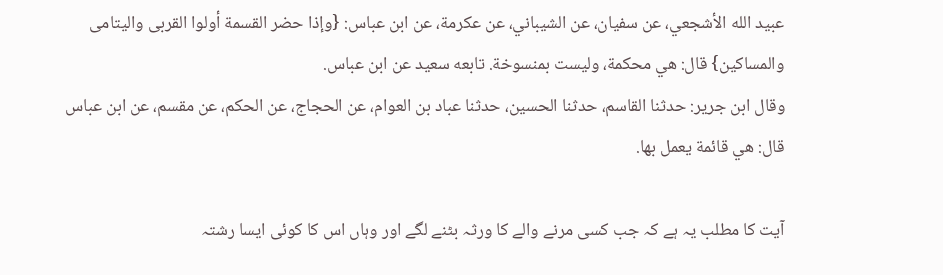عبيد الله الأشجعي، عن سفيان، عن الشيباني، عن عكرمة، عن ابن عباس: {وإذا حضر القسمة أولوا القربى واليتامى والمساكين} قال: هي محكمة، وليست بمنسوخة. تابعه سعيد عن ابن عباس.
وقال ابن جرير: حدثنا القاسم، حدثنا الحسين، حدثنا عباد بن العوام، عن الحجاج، عن الحكم، عن مقسم، عن ابن عباس قال: هي قائمة يعمل بها.

آیت کا مطلب یہ ہے کہ جب کسی مرنے والے کا ورثہ بٹنے لگے اور وہاں اس کا کوئی ایسا رشتہ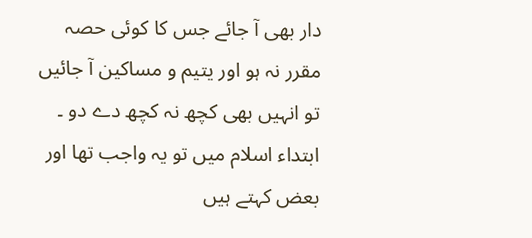دار بھی آ جائے جس کا کوئی حصہ مقرر نہ ہو اور یتیم و مساکین آ جائیں تو انہیں بھی کچھ نہ کچھ دے دو ۔ ابتداء اسلام میں تو یہ واجب تھا اور بعض کہتے ہیں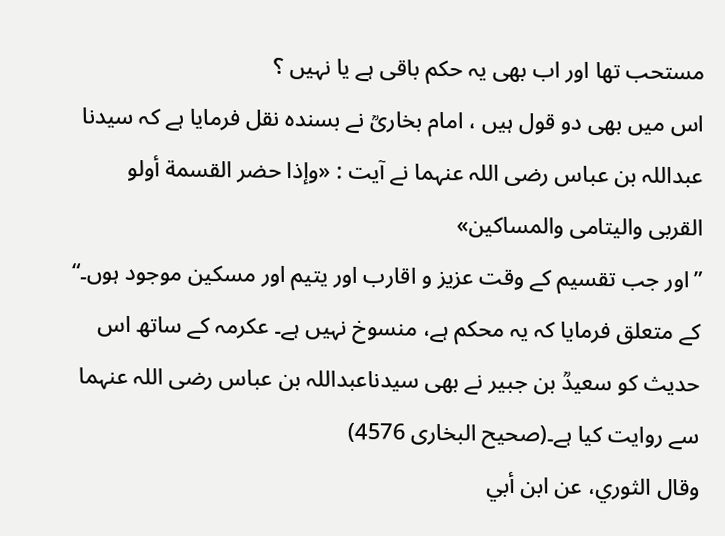مستحب تھا اور اب بھی یہ حکم باقی ہے یا نہیں ؟
اس میں بھی دو قول ہیں ، امام بخاریؒ نے بسندہ نقل فرمایا ہے کہ سیدنا عبداللہ بن عباس رضی اللہ عنہما نے آیت : «وإذا حضر القسمة أولو القربى واليتامى والمساكين»
”اور جب تقسیم کے وقت عزیز و اقارب اور یتیم اور مسکین موجود ہوں۔“
کے متعلق فرمایا کہ یہ محکم ہے، منسوخ نہیں ہے۔ عکرمہ کے ساتھ اس حدیث کو سعیدؒ بن جبیر نے بھی سیدناعبداللہ بن عباس رضی اللہ عنہما سے روایت کیا ہے۔(صحیح البخاری 4576)
وقال الثوري، عن ابن أبي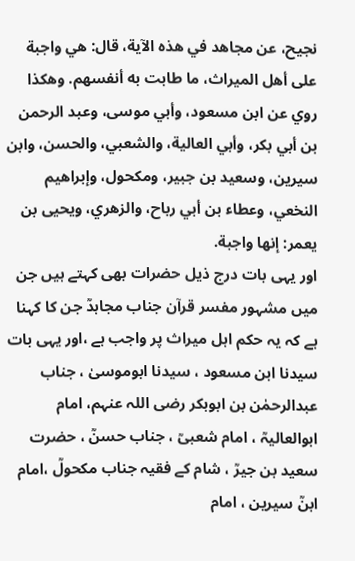نجيح، عن مجاهد في هذه الآية، قال: هي واجبة على أهل الميراث، ما طابت به أنفسهم. وهكذا روي عن ابن مسعود، وأبي موسى، وعبد الرحمن بن أبي بكر، وأبي العالية، والشعبي، والحسن، وابن سيرين، وسعيد بن جبير، ومكحول، وإبراهيم النخعي، وعطاء بن أبي رباح، والزهري، ويحيى بن يعمر: إنها واجبة.
اور یہی بات درج ذیل حضرات بھی کہتے ہیں جن میں مشہور مفسر قرآن جناب مجاہدؒ جن کا کہنا ہے کہ یہ حکم اہل میراث پر واجب ہے ،اور یہی بات سیدنا ابن مسعود ، سیدنا ابوموسیٰ ، جناب عبدالرحمٰن بن ابوبکر رضی اللہ عنہم، امام ابوالعالیہؒ ، امام شعبیؒ ، جناب حسنؒ ، حضرت سعید بن جیرؒ ، شام کے فقیہ جناب مکحولؒ ،امام ابنؒ سیرین ، امام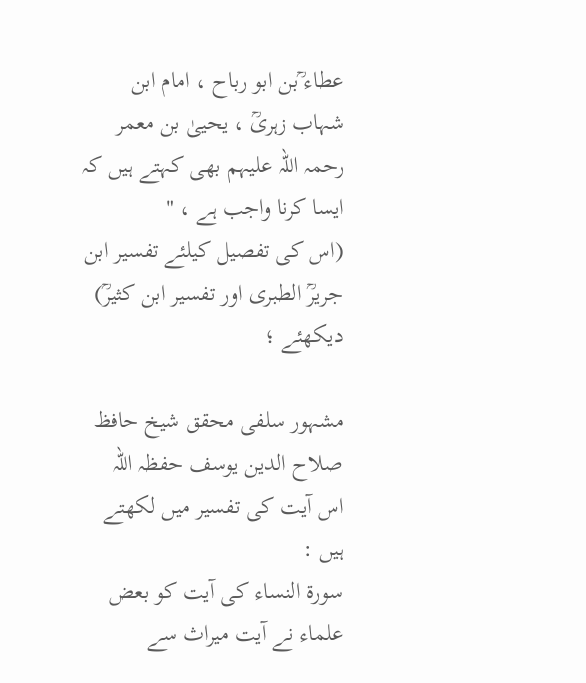عطاء ؒبن ابو رباح ، امام ابن شہاب زہریؒ ، یحییٰ بن معمر رحمہ اللہ علیہم بھی کہتے ہیں کہ ایسا کرنا واجب ہے ، "
(اس کی تفصیل کیلئے تفسیر ابن جریرؒ الطبری اور تفسیر ابن کثیرؒ) دیکھئے ؛

مشہور سلفی محقق شیخ حافظ صلاح الدین یوسف حفظہ اللہ
اس آیت کی تفسیر میں لکھتے ہیں :
سورۃ النساء کی آیت کو بعض علماء نے آیت میراث سے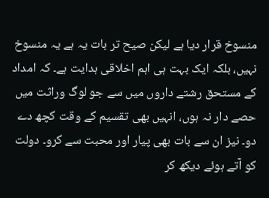منسوخ قرار دیا ہے لیکن صیح تر بات یہ ہے یہ منسوخ نہیں، بلکہ ایک بہت ہی اہم اخلاقی ہدایت ہے۔ کہ امداد کے مستحق رشتے داروں میں سے جو لوگ وراثت میں حصے دار نہ ہوں، انہیں بھی تقسیم کے وقت کچھ دے دو۔ نیز ان سے بات بھی پیار اور محبت سے کرو۔ دولت کو آتے ہوئے دیکھ کر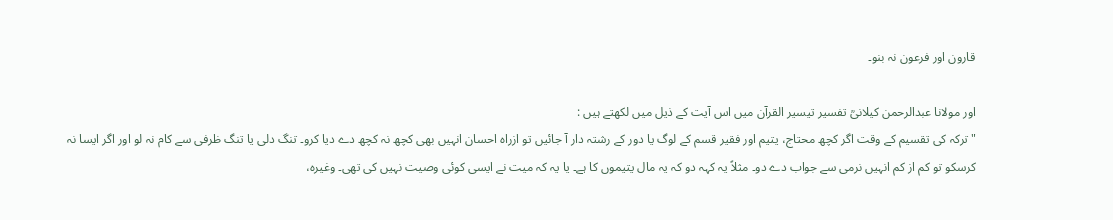قارون اور فرعون نہ بنو۔

اور مولانا عبدالرحمن کیلانیؒ تفسیر تیسیر القرآن میں اس آیت کے ذیل میں لکھتے ہیں :
"ترکہ کی تقسیم کے وقت اگر کچھ محتاج، یتیم اور فقیر قسم کے لوگ یا دور کے رشتہ دار آ جائیں تو ازراہ احسان انہیں بھی کچھ نہ کچھ دے دیا کرو۔ تنگ دلی یا تنگ ظرفی سے کام نہ لو اور اگر ایسا نہ کرسکو تو کم از کم انہیں نرمی سے جواب دے دو۔ مثلاً یہ کہہ دو کہ یہ مال یتیموں کا ہے۔ یا یہ کہ میت نے ایسی کوئی وصیت نہیں کی تھی۔ وغیرہ،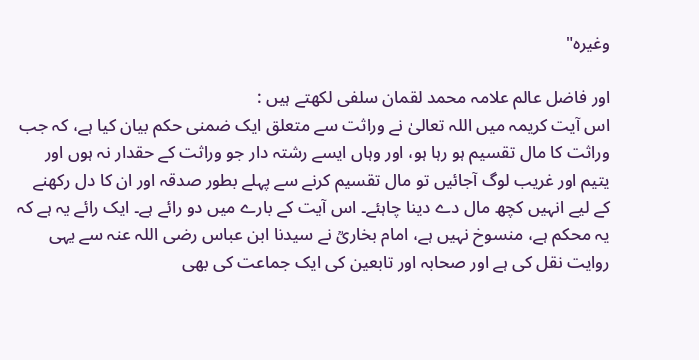وغیرہ"

اور فاضل عالم علامہ محمد لقمان سلفی لکھتے ہیں :
اس آیت کریمہ میں اللہ تعالیٰ نے وراثت سے متعلق ایک ضمنی حکم بیان کیا ہے، کہ جب وراثت کا مال تقسیم ہو رہا ہو، اور وہاں ایسے رشتہ دار جو وراثت کے حقدار نہ ہوں اور یتیم اور غریب لوگ آجائیں تو مال تقسیم کرنے سے پہلے بطور صدقہ اور ان کا دل رکھنے کے لیے انہیں کچھ مال دے دینا چاہئے۔ اس آیت کے بارے میں دو رائے ہے۔ ایک رائے یہ ہے کہ یہ محکم ہے، منسوخ نہیں ہے، امام بخاریؒ نے سیدنا ابن عباس رضی اللہ عنہ سے یہی روایت نقل کی ہے اور صحابہ اور تابعین کی ایک جماعت کی بھی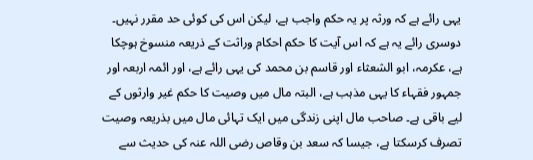یہی رائے ہے کہ ورثہ پر یہ حکم واجب ہے، لیکن اس کی کوئی حد مقرر نہیں۔ دوسری رائے یہ ہے کہ اس آیت کا حکم احکام وراثت کے ذریعہ منسوخ ہوچکا ہے، عکرمہ، ابو الشعثاء اور قاسم بن محمد کی یہی رائے ہے، اور ائمہ اربعہ اور جمہور فقہاء کا یہی مذہب ہے، البتہ مال میں وصیت کا حکم غیر وارثوں کے لیے باقی ہے۔ صاحب مال اپنی زندگی میں ایک تہائی مال میں بذریعہ وصیت تصرف کرسکتا ہے، جیسا کہ سعد بن وقاص رضی اللہ عنہ کی حدیث سے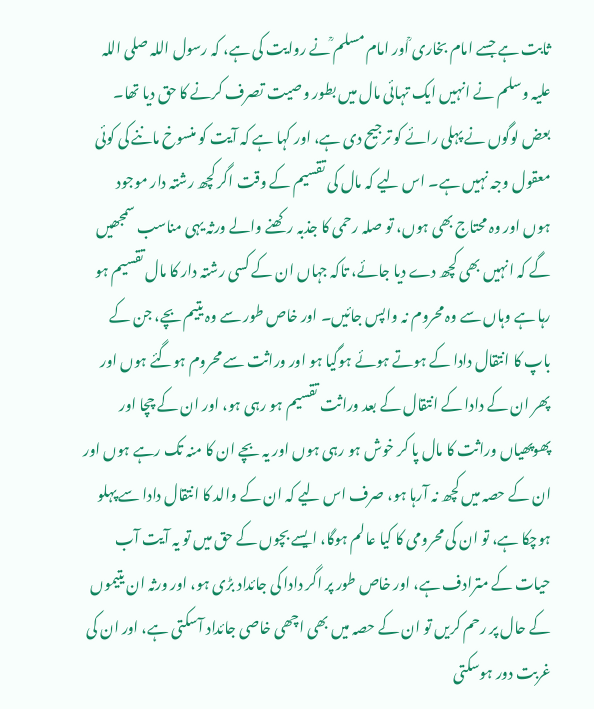ثابت ہے جسے امام بخاری ؒاور امام مسلم ؒنے روایت کی ہے، کہ رسول اللہ صلی اللہ علیہ وسلم نے انہیں ایک تہائی مال میں بطور وصیت تصرف کرنے کا حق دیا تھا۔ بعض لوگوں نے پہلی رائے کو ترجیح دی ہے، اور کہا ہے کہ آیت کو منسوخ ماننے کی کوئی معقول وجہ نہیں ہے۔ اس لیے کہ مال کی تقسیم کے وقت اگر کچھ رشتہ دار موجود ہوں اور وہ محتاج بھی ہوں، تو صلہ رحمی کا جذبہ رکھنے والے ورثہ یہی مناسب سمجھیں گے کہ انہیں بھی کچھ دے دیا جائے، تاکہ جہاں ان کے کسی رشتہ دار کا مال تقسیم ہو رہا ہے وہاں سے وہ محروم نہ واپس جائیں۔ اور خاص طور سے وہ یتیم بچے، جن کے باپ کا انتقال دادا کے ہوتے ہوئے ہوگیا ہو اور وراثت سے محروم ہوگئے ہوں اور پھر ان کے دادا کے انتقال کے بعد وراثت تقسیم ہو رہی ہو، اور ان کے چچا اور پھوپھیاں وراثت کا مال پا کر خوش ہو رہی ہوں اور یہ بچے ان کا منہ تک رہے ہوں اور ان کے حصہ میں کچھ نہ آرہا ہو، صرف اس لیے کہ ان کے والد کا انتقال دادا سے پہلو ہوچکا ہے، تو ان کی محرومی کا کیا عالم ہوگا، ایسے بچوں کے حق میں تو یہ آیت آب حیات کے مترادف ہے، اور خاص طور پر اگر دادا کی جائداد بڑی ہو، اور ورثہ ان یتیموں کے حال پر رحم کریں تو ان کے حصہ میں بھی اچھی خاصی جائداد آسکتی ہے، اور ان کی غربت دور ہوسکتی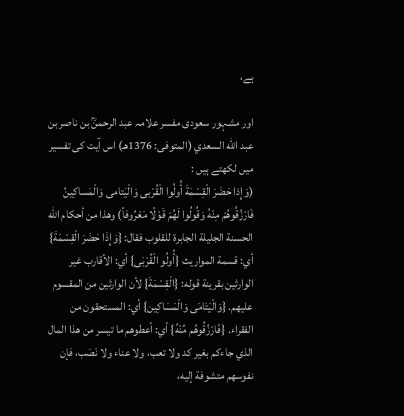ہے،

اور مشہور سعودی مفسر علامہ عبد الرحمنؒ بن ناصر بن عبد الله السعدي (المتوفى: 1376هـ) اس آیت کی تفسیر میں لکھتے ہیں :
(وَإِذا حَضَرَ الْقِسْمَةَ أُولُوا الْقُرْبى وَالْيَتامى وَالْمَساكِينُ فَارْزُقُوهُمْ مِنْهُ وَقُولُوا لَهُمْ قَوْلًا مَعْرُوفاً) وهذا من أحكام الله الحسنة الجليلة الجابرة للقلوب فقال: {وَإِذَا حَضَرَ الْقِسْمَةَ} أي: قسمة المواريث {أُولُو الْقُرْبَى} أي: الأقارب غير الوارثين بقرينة قوله: {الْقِسْمَةَ} لأن الوارثين من المقسوم عليهم. {وَالْيَتَامَى وَالْمَسَاكِين} أي: المستحقون من الفقراء. {فَارْزُقُوهُم مِّنْهُ} أي: أعطوهم ما تيسر من هذا المال الذي جاءكم بغير كد ولا تعب، ولا عناء ولا نَصَب، فإن نفوسهم متشوفة إليه،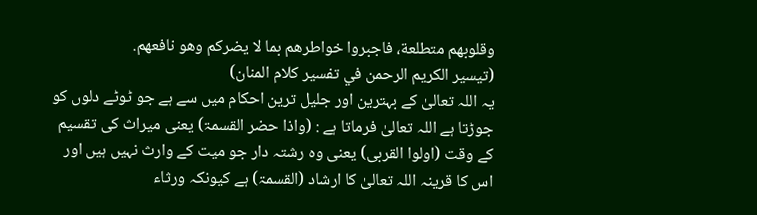وقلوبهم متطلعة، فاجبروا خواطرهم بما لا يضركم وهو نافعهم.
(تيسير الكريم الرحمن في تفسير كلام المنان)
یہ اللہ تعالیٰ کے بہترین اور جلیل ترین احکام میں سے ہے جو ٹوٹے دلوں کو جوڑتا ہے اللہ تعالیٰ فرماتا ہے : (واذا حضر القسمۃ) یعنی میراث کی تقسیم کے وقت (اولوا القربی) یعنی وہ رشتہ دار جو میت کے وارث نہیں ہیں اور اس کا قرینہ اللہ تعالیٰ کا ارشاد (القسمۃ) ہے کیونکہ ورثاء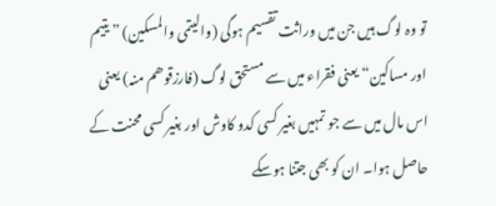تو وہ لوگ ہیں جن میں وراثت تقسیم ہوگی (والیتمی والمسکین) ” یتیم اور مساکین“ یعنی فقراء میں سے مستحق لوگ (فارزقوھم منہ) یعنی اس مال میں سے جو تمہیں بغیر کسی کدو کاوش اور بغیر کسی محنت کے حاصل ہوا۔ ان کو بھی جتنا ہوسکے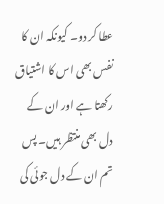عطا کر دو۔ کیونکہ ان کا نفس بھی اس کا اشتیاق رکھتا ہے اور ان کے دل بھی منتظر ہیں۔ پس تم ان کے دل جوئی کی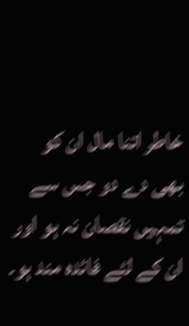خاطر اتنا مال ان کو بھی دے دو جس سے تمہیں نقصان نہ ہو اور ان کے لئے فائدہ مند ہو۔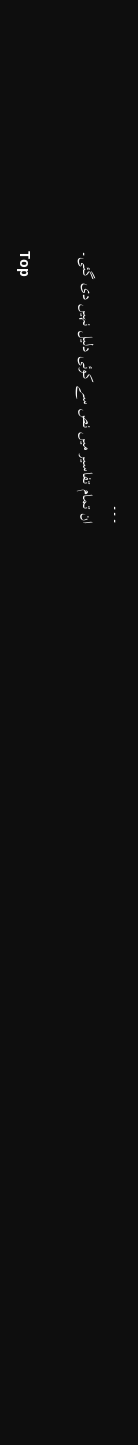۔۔۔
ان تمام تفاسیر میں نص سے کوئی دلیل نہیں دی گئی۔

Top